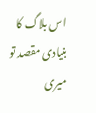اس بلاگ کا بنیادی مقصد تو میری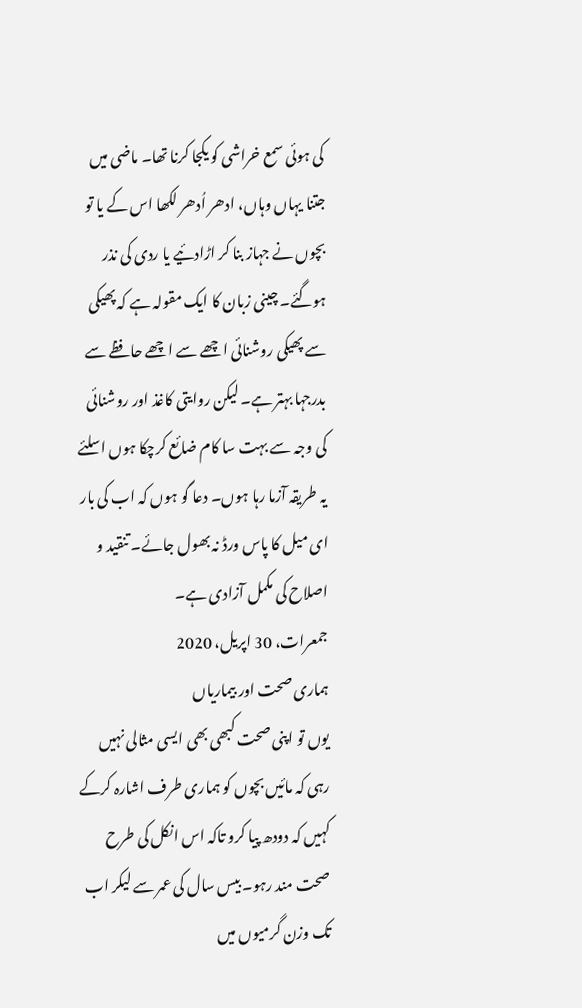کی ہوئی سمع خراشی کو یکجا کرنا تھا۔ ماضی میں جتنا یہاں وہاں، ادھر اُدھر لکھا اس کے یا تو بچوں نے جہاز بنا کر اڑادئیے یا ردی کی نذر ہوگئے۔ چینی زبان کا ایک مقولہ ہے کہ پھیکی سے پھیکی روشنائی اچھے سے اچھے حافظے سے بدرجہا بہتر ہے۔ لیکن روایتی کاغذ اور روشنائی کی وجہ سے بہت سا کام ضائع کرچکا ہوں اسلئے یہ طریقہ آزما رہا ہوں۔ دعا گو ہوں کہ اب کی بار ای میل کا پاس ورڈ نہ بھول جائے۔ تنقید و اصلاح کی مکمل آزادی ہے۔
جمعرات، 30 اپریل، 2020
ہماری صحت اور بیماریاں
یوں تو اپنی صحت کبھی بھی ایسی مثالی نہیں رہی کہ مائیں بچوں کو ہماری طرف اشارہ کرکے کہیں کہ دودھ پیا کرو تاکہ اس انکل کی طرح صحت مند رہو۔ بیس سال کی عمر سے لیکر اب تک وزن گرمیوں میں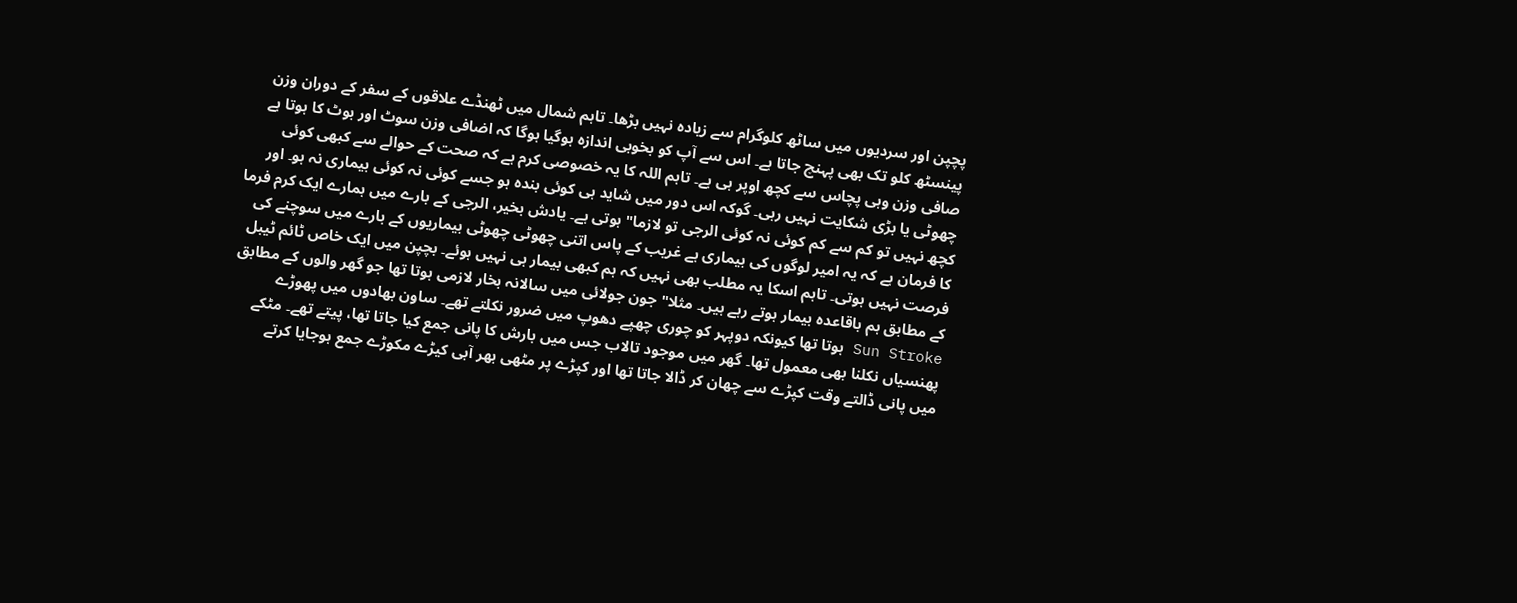پچپن اور سردیوں میں ساٹھ کلوگرام سے زیادہ نہیں بڑھا۔ تاہم شمال میں ٹھنڈے علاقوں کے سفر کے دوران وزن پینسٹھ کلو تک بھی پہنچ جاتا ہے۔ اس سے آپ کو بخوبی اندازہ ہوگیا ہوگا کہ اضافی وزن سوٹ اور بوٹ کا ہوتا ہے صافی وزن وہی پچاس سے کچھ اوپر ہی ہے۔ تاہم اللہ کا یہ خصوصی کرم ہے کہ صحت کے حوالے سے کبھی کوئی چھوٹی یا بڑی شکایت نہیں رہی۔ گوکہ اس دور میں شاید ہی کوئی بندہ ہو جسے کوئی نہ کوئی بیماری نہ ہو۔ اور کچھ نہیں تو کم سے کم کوئی نہ کوئی الرجی تو لازما" ہوتی ہے۔ یادش بخیر، الرجی کے بارے میں ہمارے ایک کرم فرما کا فرمان ہے کہ یہ امیر لوگوں کی بیماری ہے غریب کے پاس اتنی چھوٹی چھوٹی بیماریوں کے بارے میں سوچنے کی فرصت نہیں ہوتی۔ تاہم اسکا یہ مطلب بھی نہیں کہ ہم کبھی بیمار ہی نہیں ہوئے۔ بچپن میں ایک خاص ٹائم ٹیبل کے مطابق ہم باقاعدہ بیمار ہوتے رہے ہیں۔ مثلا" جون جولائی میں سالانہ بخار لازمی ہوتا تھا جو گھر والوں کے مطابق Sun Stroke ہوتا تھا کیونکہ دوپہر کو چوری چھپے دھوپ میں ضرور نکلتے تھے۔ ساون بھادوں میں پھوڑے پھنسیاں نکلنا بھی معمول تھا۔ گھر میں موجود تالاب جس میں بارش کا پانی جمع کیا جاتا تھا، پیتے تھے۔ مٹکے میں پانی ڈالتے وقت کپڑے سے چھان کر ڈالا جاتا تھا اور کپڑے پر مٹھی بھر آبی کیڑے مکوڑے جمع ہوجایا کرتے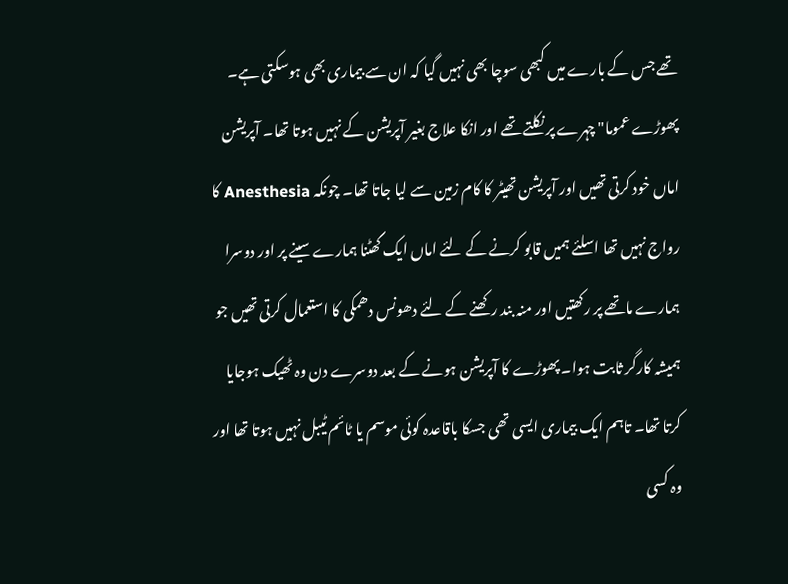تھے جس کے بارے میں کبھی سوچا بھی نہیں گیا کہ ان سے بیماری بھی ہوسکتی ہے۔ پھوڑے عموما" چہرے پر نکلتے تھے اور انکا علاج بغیر آپریشن کے نہیں ہوتا تھا۔ آپریشن اماں خود کرتی تھیں اور آپریشن تھیٹر کا کام زمین سے لیا جاتا تھا۔ چونکہ Anesthesia کا رواج نہیں تھا اسلئے ہمیں قابو کرنے کے لئے اماں ایک گھٹنا ہمارے سینے پر اور دوسرا ہمارے ماتھے پر رکھتیں اور منہ بند رکھنے کے لئے دھونس دھمکی کا استعمال کرتی تھیں جو ہمیشہ کارگر ثابت ہوا۔ پھوڑے کا آپریشن ہونے کے بعد دوسرے دن وہ ٹھیک ہوجایا کرتا تھا۔ تاہم ایک بیماری ایسی تھی جسکا باقاعدہ کوئی موسم یا ٹائم ٹیبل نہیں ہوتا تھا اور وہ کسی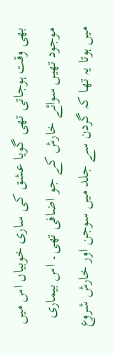بھی وقت ہوجاتی تھی گویا عشق کی ساری خوبیاں اس میں موجود تھیں سوائے خارش کے جو اضافی تھی۔ اس بیماری میں ہوتا یہ تھا کہ گردن سے جلد میں سوجن اور خارش شروع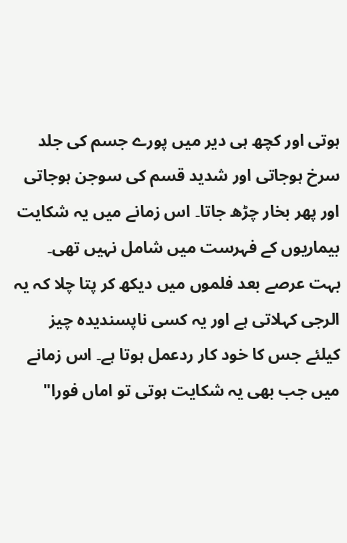ہوتی اور کچھ ہی دیر میں پورے جسم کی جلد سرخ ہوجاتی اور شدید قسم کی سوجن ہوجاتی اور پھر بخار چڑھ جاتا۔ اس زمانے میں یہ شکایت بیماریوں کے فہرست میں شامل نہیں تھی۔ بہت عرصے بعد فلموں میں دیکھ کر پتا چلا کہ یہ الرجی کہلاتی ہے اور یہ کسی ناپسندیدہ چیز کیلئے جس کا خود کار ردعمل ہوتا ہے۔ اس زمانے میں جب بھی یہ شکایت ہوتی تو اماں فورا"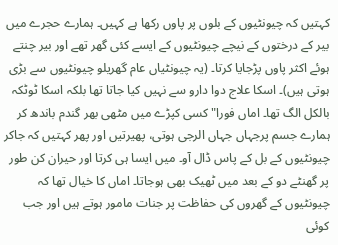کہتیں کہ چیونٹیوں کے بلوں پر پاوں رکھا ہے کہیں۔ ہمارے حجرے میں بیر کے درختوں کے نیچے چیونٹیوں کے ایسے کئی گھر تھے اور بیر چنتے ہوئے اکثر پاوں پڑجایا کرتا۔ (یہ چیونٹیاں عام گھریلو چیونٹیوں سے بڑی ہوتی ہیں)۔ اسکا علاج دوا دارو سے نہیں کیا جاتا تھا بلکہ اسکا ٹوٹکہ بالکل الگ تھا۔ اماں فورا" کسی کپڑے میں مٹھی بھر گندم باندھ کر ہمارے جسم پرجہاں جہاں الرجی ہوتی، پھیرتیں اور پھر کہتیں کہ جاکر چیونٹیوں کے بل کے پاس ڈال آو۔ میں ایسا ہی کرتا اور حیران کن طور پر گھنٹے دو کے بعد میں ٹھیک بھی ہوجاتا۔ اماں کا خیال تھا کہ چیونٹیوں کے گھروں کی حفاظت پر جنات مامور ہوتے ہیں اور جب کوئی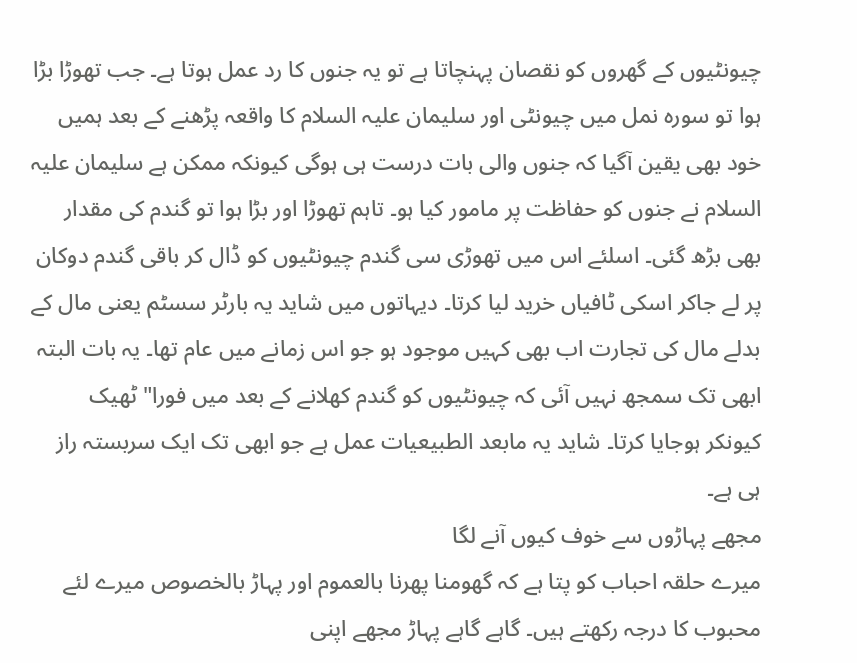چیونٹیوں کے گھروں کو نقصان پہنچاتا ہے تو یہ جنوں کا رد عمل ہوتا ہے۔ جب تھوڑا بڑا ہوا تو سورہ نمل میں چیونٹی اور سلیمان علیہ السلام کا واقعہ پڑھنے کے بعد ہمیں خود بھی یقین آگیا کہ جنوں والی بات درست ہی ہوگی کیونکہ ممکن ہے سلیمان علیہ السلام نے جنوں کو حفاظت پر مامور کیا ہو۔ تاہم تھوڑا اور بڑا ہوا تو گندم کی مقدار بھی بڑھ گئی۔ اسلئے اس میں تھوڑی سی گندم چیونٹیوں کو ڈال کر باقی گندم دوکان پر لے جاکر اسکی ٹافیاں خرید لیا کرتا۔ دیہاتوں میں شاید یہ بارٹر سسٹم یعنی مال کے بدلے مال کی تجارت اب بھی کہیں موجود ہو جو اس زمانے میں عام تھا۔ یہ بات البتہ ابھی تک سمجھ نہیں آئی کہ چیونٹیوں کو گندم کھلانے کے بعد میں فورا" ٹھیک کیونکر ہوجایا کرتا۔ شاید یہ مابعد الطبیعیات عمل ہے جو ابھی تک ایک سربستہ راز ہی ہے۔
مجھے پہاڑوں سے خوف کیوں آنے لگا
میرے حلقہ احباب کو پتا ہے کہ گھومنا پھرنا بالعموم اور پہاڑ بالخصوص میرے لئے محبوب کا درجہ رکھتے ہیں۔ گاہے گاہے پہاڑ مجھے اپنی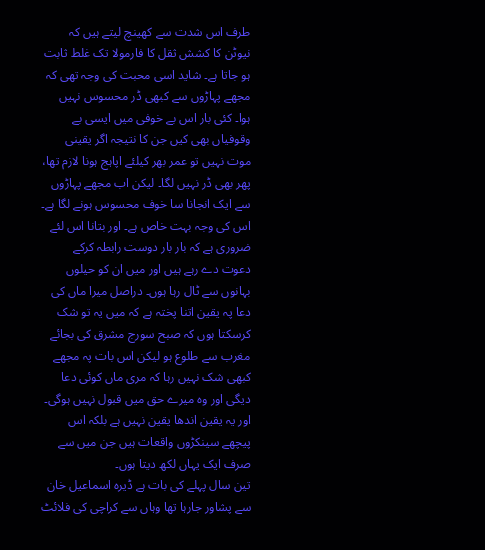طرف اس شدت سے کھینچ لیتے ہیں کہ نیوٹن کا کشش ثقل کا فارمولا تک غلط ثابت ہو جاتا ہے۔ شاید اسی محبت کی وجہ تھی کہ مجھے پہاڑوں سے کبھی ڈر محسوس نہیں ہوا۔ کئی بار اس بے خوفی میں ایسی بے وقوفیاں بھی کیں جن کا نتیجہ اگر یقینی موت نہیں تو عمر بھر کیلئے اپاہج ہونا لازم تھا، پھر بھی ڈر نہیں لگا۔ لیکن اب مجھے پہاڑوں سے ایک انجانا سا خوف محسوس ہونے لگا ہے۔ اس کی وجہ بہت خاص ہے۔ اور بتانا اس لئے ضروری ہے کہ بار بار دوست رابطہ کرکے دعوت دے رہے ہیں اور میں ان کو حیلوں بہانوں سے ٹال رہا ہوں۔ دراصل میرا ماں کی دعا پہ یقین اتنا پختہ ہے کہ میں یہ تو شک کرسکتا ہوں کہ صبح سورج مشرق کی بجائے مغرب سے طلوع ہو لیکن اس بات پہ مجھے کبھی شک نہیں رہا کہ مری ماں کوئی دعا دیگی اور وہ میرے حق میں قبول نہیں ہوگی۔ اور یہ یقین اندھا یقین نہیں ہے بلکہ اس پیچھے سینکڑوں واقعات ہیں جن میں سے صرف ایک یہاں لکھ دیتا ہوں۔
تین سال پہلے کی بات ہے ڈیرہ اسماعیل خان سے پشاور جارہا تھا وہاں سے کراچی کی فلائٹ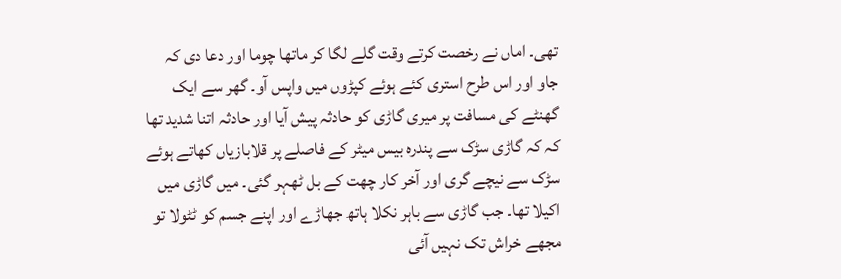تھی۔ اماں نے رخصت کرتے وقت گلے لگا کر ماتھا چوما اور دعا دی کہ جاو اور اس طرح استری کئے ہوئے کپڑوں میں واپس آو۔ گھر سے ایک گھنٹے کی مسافت پر میری گاڑی کو حادثہ پیش آیا اور حادثہ اتنا شدید تھا کہ کہ گاڑی سڑک سے پندرہ بیس میٹر کے فاصلے پر قلابازیاں کھاتے ہوئے سڑک سے نیچے گری اور آخر کار چھت کے بل ٹھہر گئی۔ میں گاڑی میں اکیلا تھا۔ جب گاڑی سے باہر نکلا ہاتھ جھاڑے اور اپنے جسم کو ٹٹولا تو مجھے خراش تک نہیں آئی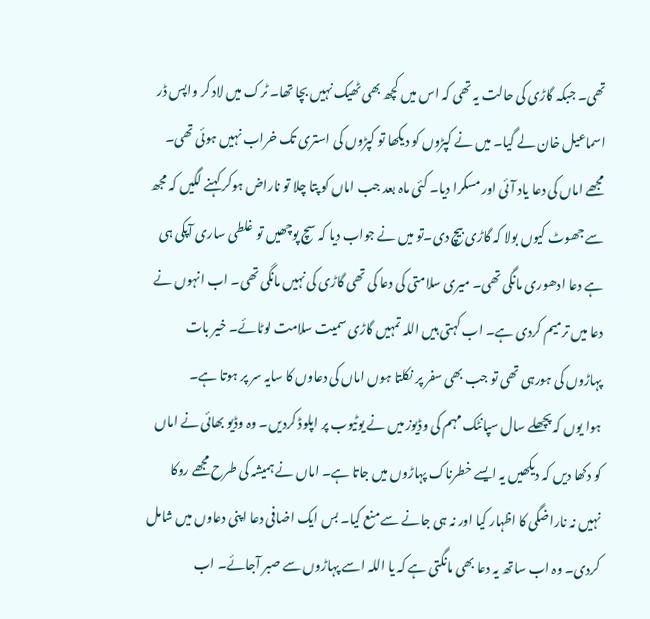تھی۔ جبکہ گاڑی کی حالت یہ تھی کہ اس میں کچھ بھی ٹھیک نہیں بچا تھا۔ ٹرک میں لاد کر واپس ڈر اسماعیل خان لے گیا۔ میں نے کپڑوں کو دیکھا تو کپڑوں کی استری تک خراب نہیں ہوئی تھی۔ مجھے اماں کی دعا یاد آئی اور مسکرا دیا۔ کئی ماہ بعد جب اماں کو پتا چلا تو ناراض ہوکر کہنے لگیں کہ مجھ سے جھوٹ کیوں بولا کہ گاڑی بیچ دی۔تو میں نے جواب دیا کہ سچ پوچھیں تو غلطی ساری آپکی ہی ہے دعا ادھوری مانگی تھی۔ میری سلامتی کی دعا کی تھی گاڑی کی نہیں مانگی تھی۔ اب انہوں نے دعا میں ترمیم کردی ہے۔ اب کہتی ہیں اللہ تمہیں گاڑی سمیت سلامت لوٹائے۔ خیر بات پہاڑوں کی ہورہی تھی تو جب بھی سفر پر نکلتا ہوں اماں کی دعاوں کا سایہ سر پر ہوتا ہے۔
ہوا یوں کہ پچھلے سال سپانٹک مہم کی وڈیوز میں نے یوٹیوب پر اپلوڈ کردیں۔ وہ وڈیو بھائی نے اماں کو دکھا دیں کہ دیکھیں یہ ایسے خطرناک پہاڑوں میں جاتا ہے۔ اماں نے ہمیشہ کی طرح مجھے روکا نہیں نہ ناراضگی کا اظہار کیا اور نہ ہی جانے سے منع کیا۔ بس ایک اضافی دعا اپنی دعاوں میں شامل کردی۔ وہ اب ساتھ یہ دعا بھی مانگتی ہے کہ یا اللہ اسے پہاڑوں سے صبر آجائے۔ اب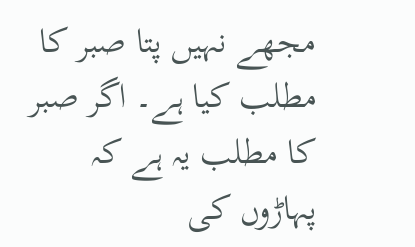مجھے نہیں پتا صبر کا مطلب کیا ہے۔ اگر صبر کا مطلب یہ ہے کہ پہاڑوں کی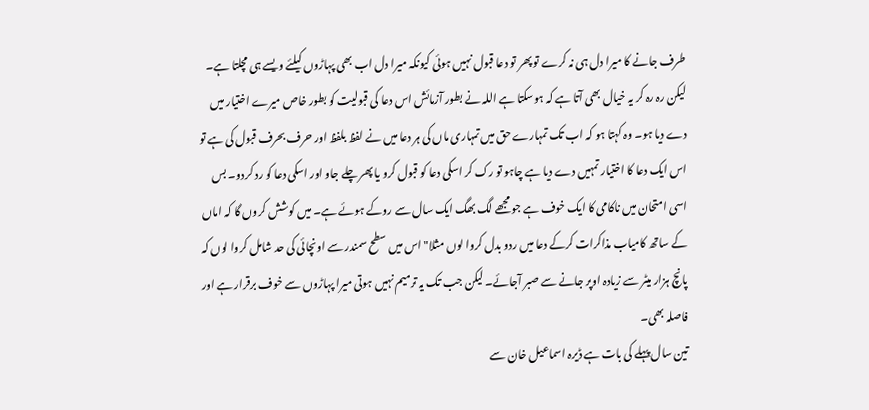طرف جانے کا میرا دل ہی نہ کرے تو پھر تو دعا قبول نہیں ہوئی کیونکہ میرا دل اب بھی پہاڑوں کیلئے ویسے ہی مچلتا ہے۔ لیکن رہ رہ کر یہ خیال بھی آتا ہے کہ ہوسکتا ہے اللہ نے بطور آزمائش اس دعا کی قبولیت کو بطور خاص میرے اختیار میں دے دیا ہو۔ وہ کہتا ہو کہ اب تک تمہارے حق میں تمہاری ماں کی ہر دعا میں نے لفظ بلفظ اور حرف بحرف قبول کی ہے تو اس ایک دعا کا اختیار تمہیں دے دیا ہے چاہو تو رک کر اسکی دعا کو قبول کرو یا پھر چلے جاو اور اسکی دعا کو رد کردو۔ بس اسی امتحان میں ناکامی کا ایک خوف ہے جو مجھے لگ بھگ ایک سال سے روکے ہوئے ہے۔ میں کوشش کروں گا کہ اماں کے ساتھ کامیاب مذاکرات کرکے دعا میں ردو بدل کروا لوں مثلا" اس میں سطح سمندر سے اونچائی کی حد شامل کروا لوں کہ پانچ ہزار میٹر سے زیادہ اوپر جانے سے صبر آجائے۔ لیکن جب تک یہ ترمیم نہیں ہوتی میرا پہاڑوں سے خوف برقرار ہے اور فاصلہ بھی۔
تین سال پہلے کی بات ہے ڈیرہ اسماعیل خان سے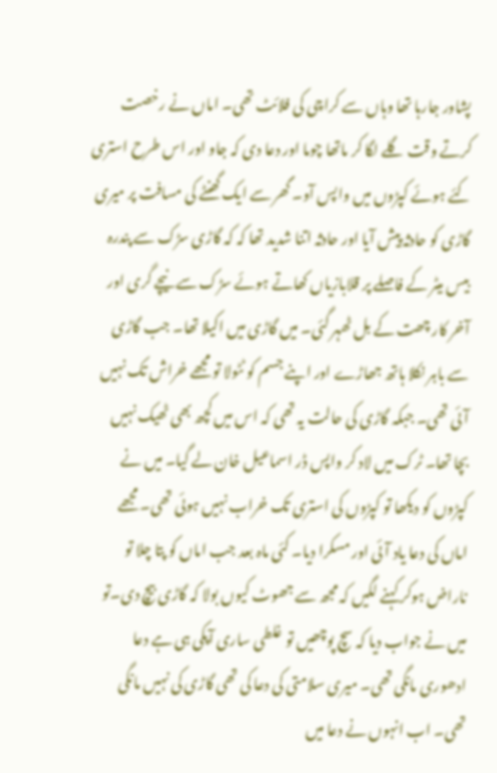پشاور جارہا تھا وہاں سے کراچی کی فلائٹ تھی۔ اماں نے رخصت کرتے وقت گلے لگا کر ماتھا چوما اور دعا دی کہ جاو اور اس طرح استری کئے ہوئے کپڑوں میں واپس آو۔ گھر سے ایک گھنٹے کی مسافت پر میری گاڑی کو حادثہ پیش آیا اور حادثہ اتنا شدید تھا کہ کہ گاڑی سڑک سے پندرہ بیس میٹر کے فاصلے پر قلابازیاں کھاتے ہوئے سڑک سے نیچے گری اور آخر کار چھت کے بل ٹھہر گئی۔ میں گاڑی میں اکیلا تھا۔ جب گاڑی سے باہر نکلا ہاتھ جھاڑے اور اپنے جسم کو ٹٹولا تو مجھے خراش تک نہیں آئی تھی۔ جبکہ گاڑی کی حالت یہ تھی کہ اس میں کچھ بھی ٹھیک نہیں بچا تھا۔ ٹرک میں لاد کر واپس ڈر اسماعیل خان لے گیا۔ میں نے کپڑوں کو دیکھا تو کپڑوں کی استری تک خراب نہیں ہوئی تھی۔ مجھے اماں کی دعا یاد آئی اور مسکرا دیا۔ کئی ماہ بعد جب اماں کو پتا چلا تو ناراض ہوکر کہنے لگیں کہ مجھ سے جھوٹ کیوں بولا کہ گاڑی بیچ دی۔تو میں نے جواب دیا کہ سچ پوچھیں تو غلطی ساری آپکی ہی ہے دعا ادھوری مانگی تھی۔ میری سلامتی کی دعا کی تھی گاڑی کی نہیں مانگی تھی۔ اب انہوں نے دعا میں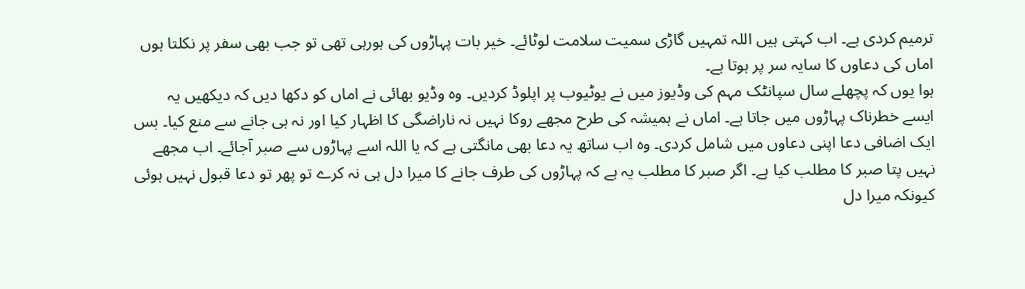ترمیم کردی ہے۔ اب کہتی ہیں اللہ تمہیں گاڑی سمیت سلامت لوٹائے۔ خیر بات پہاڑوں کی ہورہی تھی تو جب بھی سفر پر نکلتا ہوں اماں کی دعاوں کا سایہ سر پر ہوتا ہے۔
ہوا یوں کہ پچھلے سال سپانٹک مہم کی وڈیوز میں نے یوٹیوب پر اپلوڈ کردیں۔ وہ وڈیو بھائی نے اماں کو دکھا دیں کہ دیکھیں یہ ایسے خطرناک پہاڑوں میں جاتا ہے۔ اماں نے ہمیشہ کی طرح مجھے روکا نہیں نہ ناراضگی کا اظہار کیا اور نہ ہی جانے سے منع کیا۔ بس ایک اضافی دعا اپنی دعاوں میں شامل کردی۔ وہ اب ساتھ یہ دعا بھی مانگتی ہے کہ یا اللہ اسے پہاڑوں سے صبر آجائے۔ اب مجھے نہیں پتا صبر کا مطلب کیا ہے۔ اگر صبر کا مطلب یہ ہے کہ پہاڑوں کی طرف جانے کا میرا دل ہی نہ کرے تو پھر تو دعا قبول نہیں ہوئی کیونکہ میرا دل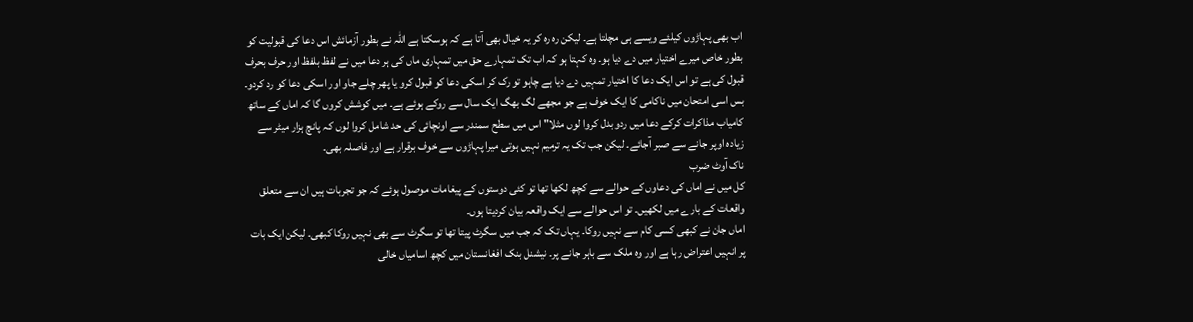اب بھی پہاڑوں کیلئے ویسے ہی مچلتا ہے۔ لیکن رہ رہ کر یہ خیال بھی آتا ہے کہ ہوسکتا ہے اللہ نے بطور آزمائش اس دعا کی قبولیت کو بطور خاص میرے اختیار میں دے دیا ہو۔ وہ کہتا ہو کہ اب تک تمہارے حق میں تمہاری ماں کی ہر دعا میں نے لفظ بلفظ اور حرف بحرف قبول کی ہے تو اس ایک دعا کا اختیار تمہیں دے دیا ہے چاہو تو رک کر اسکی دعا کو قبول کرو یا پھر چلے جاو اور اسکی دعا کو رد کردو۔ بس اسی امتحان میں ناکامی کا ایک خوف ہے جو مجھے لگ بھگ ایک سال سے روکے ہوئے ہے۔ میں کوشش کروں گا کہ اماں کے ساتھ کامیاب مذاکرات کرکے دعا میں ردو بدل کروا لوں مثلا" اس میں سطح سمندر سے اونچائی کی حد شامل کروا لوں کہ پانچ ہزار میٹر سے زیادہ اوپر جانے سے صبر آجائے۔ لیکن جب تک یہ ترمیم نہیں ہوتی میرا پہاڑوں سے خوف برقرار ہے اور فاصلہ بھی۔
ناک آوٹ ضرب
کل میں نے اماں کی دعاوں کے حوالے سے کچھ لکھا تھا تو کئی دوستوں کے پیغامات موصول ہوئے کہ جو تجربات ہیں ان سے متعلق واقعات کے بارے میں لکھیں۔ تو اس حوالے سے ایک واقعہ بیان کردیتا ہوں۔
اماں جان نے کبھی کسی کام سے نہیں روکا۔ یہاں تک کہ جب میں سگرٹ پیتا تھا تو سگرٹ سے بھی نہیں روکا کبھی۔ لیکن ایک بات پر انہیں اعتراض رہا ہے اور وہ ملک سے باہر جانے پر۔ نیشنل بنک افغانستان میں کچھ اسامیاں خالی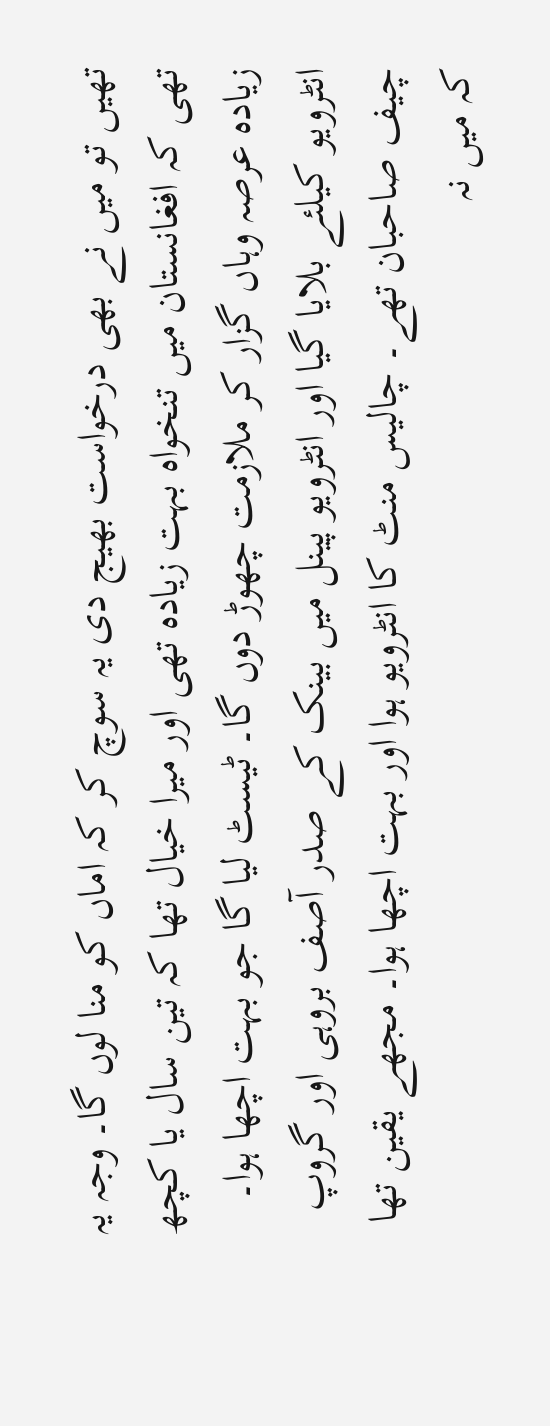تھیں تو میں نے بھی درخواست بھیج دی یہ سوچ کر کہ اماں کو منا لوں گا۔ وجہ یہ تھی کہ افغانستان میں تنخواہ بہت زیادہ تھی اور میرا خیال تھا کہ تین سال یا کچھ زیادہ عرصہ وہاں گزار کر ملازمت چھوڑ دوں گا۔ ٹیسٹ لیا گا جو بہت اچھا ہوا۔ انٹرویو کیلئے بلایا گیا اور انٹرویو پینل میں بینک کے صدر آصف بروہی اور گروپ چیف صاحبان تھے۔ چالیس منٹ کا انٹرویو ہوا اور بہت اچھا ہوا۔ مجھے یقین تھا کہ میں نہ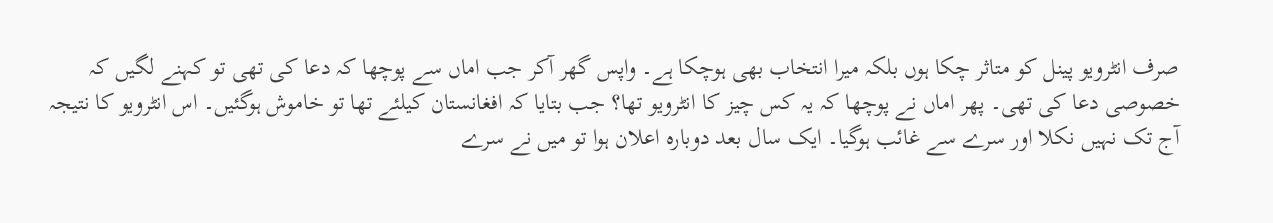صرف انٹرویو پینل کو متاثر چکا ہوں بلکہ میرا انتخاب بھی ہوچکا ہے۔ واپس گھر آکر جب اماں سے پوچھا کہ دعا کی تھی تو کہنے لگیں کہ خصوصی دعا کی تھی۔ پھر اماں نے پوچھا کہ یہ کس چیز کا انٹرویو تھا؟ جب بتایا کہ افغانستان کیلئے تھا تو خاموش ہوگئیں۔ اس انٹرویو کا نتیجہ آج تک نہیں نکلا اور سرے سے غائب ہوگیا۔ ایک سال بعد دوبارہ اعلان ہوا تو میں نے سرے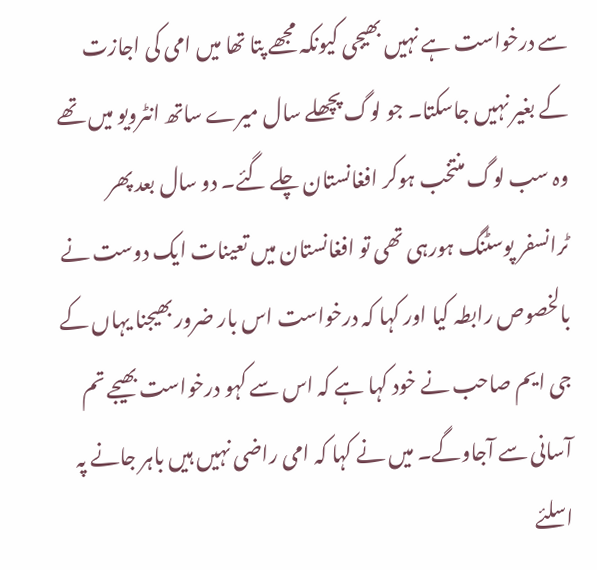سے درخواست ہے نہیں بھیجی کیونکہ مجھے پتا تھا میں امی کی اجازت کے بغیر نہیں جاسکتا۔ جو لوگ پچھلے سال میرے ساتھ انٹرویو میں تھے وہ سب لوگ منتخب ہوکر افغانستان چلے گئے۔ دو سال بعد پھر ٹرانسفر پوسٹنگ ہورہی تھی تو افغانستان میں تعینات ایک دوست نے بالخصوص رابطہ کیا اور کہا کہ درخواست اس بار ضرور بھیجنا یہاں کے جی ایم صاحب نے خود کہا ہے کہ اس سے کہو درخواست بھیجے تم آسانی سے آجاوگے۔ میں نے کہا کہ امی راضی نہیں ہیں باہر جانے پہ اسلئے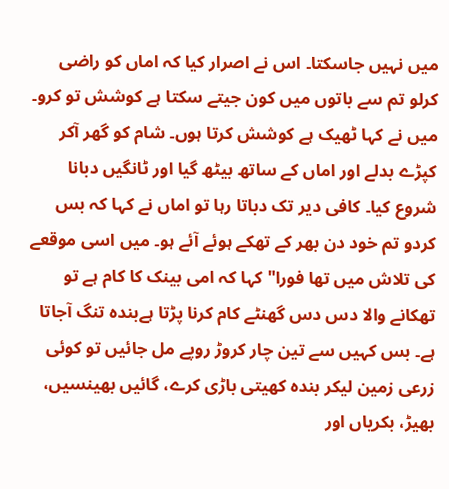میں نہیں جاسکتا۔ اس نے اصرار کیا کہ اماں کو راضی کرلو تم سے باتوں میں کون جیتے سکتا ہے کوشش تو کرو۔ میں نے کہا ٹھیک ہے کوشش کرتا ہوں۔ شام کو گھر آکر کپڑے بدلے اور اماں کے ساتھ بیٹھ گیا اور ٹانگیں دبانا شروع کیا۔ کافی دیر تک دباتا رہا تو اماں نے کہا کہ بس کردو تم خود دن بھر کے تھکے ہوئے آئے ہو۔ میں اسی موقعے کی تلاش میں تھا فورا" کہا کہ امی بینک کا کام ہے تو تھکانے والا دس دس گھنٹے کام کرنا پڑتا ہےبندہ تنگ آجاتا ہے۔ بس کہیں سے تین چار کروڑ روپے مل جائیں تو کوئی زرعی زمین لیکر بندہ کھیتی باڑی کرے، گائیں بھینسیں، بھیڑ، بکریاں اور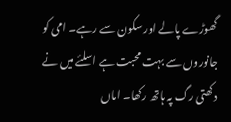گھوڑے پالے اور سکون سے رہے۔ امی کو جانوروں سے بہت محبت ہے اسلئے میں نے دکھتی رگ پہ ہاتھ رکھا۔ اماں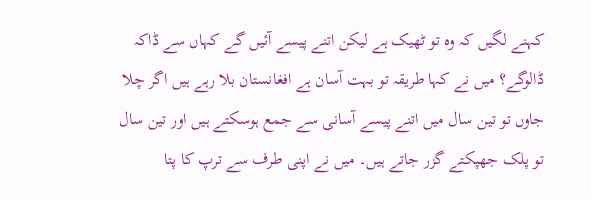کہنے لگیں کہ وہ تو ٹھیک ہے لیکن اتنے پیسے آئیں گے کہاں سے ڈاکہ ڈالوگے؟ میں نے کہا طریقہ تو بہت آسان ہے افغانستان بلا رہے ہیں اگر چلا جاوں تو تین سال میں اتنے پیسے آسانی سے جمع ہوسکتے ہیں اور تین سال تو پلک جھپکتے گزر جاتے ہیں۔ میں نے اپنی طرف سے ترپ کا پتا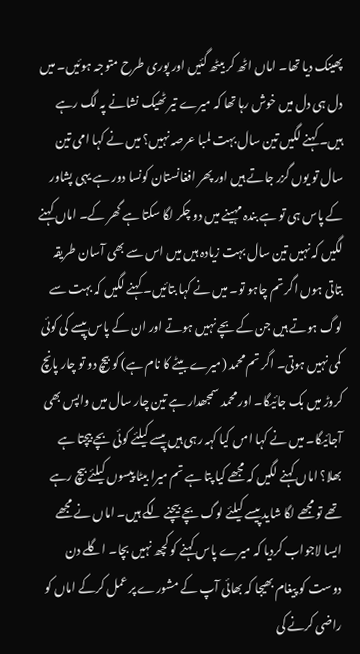پھینک دیا تھا۔ اماں اٹھ کر بیٹھ گئیں اور پوری طرح متوجہ ہوئیں۔ میں دل ہی دل میں خوش رہا تھا کہ میرے تیر ٹھیک نشانے پہ لگ رہے ہیں۔ کہنے لگیں تین سال بہت لمبا عرصہ نہیں؟ میں نے کہا امی تین سال تو یوں گزر جاتے ہیں اور پھر افغانستان کونسا دور ہے یہی پشاور کے پاس ہی تو ہے بندہ مہینے میں دو چکر لگا سکتا ہے گھر کے۔ اماں کہنے لگیں کہ نہیں تین سال بہت زیادہ ہیں میں اس سے بھی آسان طریقہ بتاتی ہوں اگر تم چاہو تو۔ میں نے کہا بتائیں۔ کہنے لگیں کہ بہت سے لوگ ہوتے ہیں جن کے بچے نہیں ہوتے اور ان کے پاس پیسے کی کوئی کمی نہیں ہوتی۔ اگر تم محمد (میرے بیٹے کا نام ہے) کو بیچ دو تو چار پانچ کروڑ میں بک جائیگا۔ اور محمد سمجھدار ہے تین چار سال میں واپس بھی آجائیگا۔ میں نے کہا امں کیا کہہ رہی ہیں پیسے کیلئے کوئی بچے بیچتا ہے بھلا؟ اماں کہنے لگیں کہ مجھے کیا پتا ہے تم میرا بیٹا پیسوں کیلئے بیچ رہے تھے تو مجھے لگا شاید پیسے کیلئے لوگ بچے بیچنے لگے ہیں۔ اماں نے مجھے ایسا لاجواب کردیا کہ میرے پاس کہنے کو کچھ نہیں بچا۔ اگلے دن دوست کو پیغام بھیجا کہ بھائی آپ کے مشورے پر عمل کرکے اماں کو راضی کرنے کی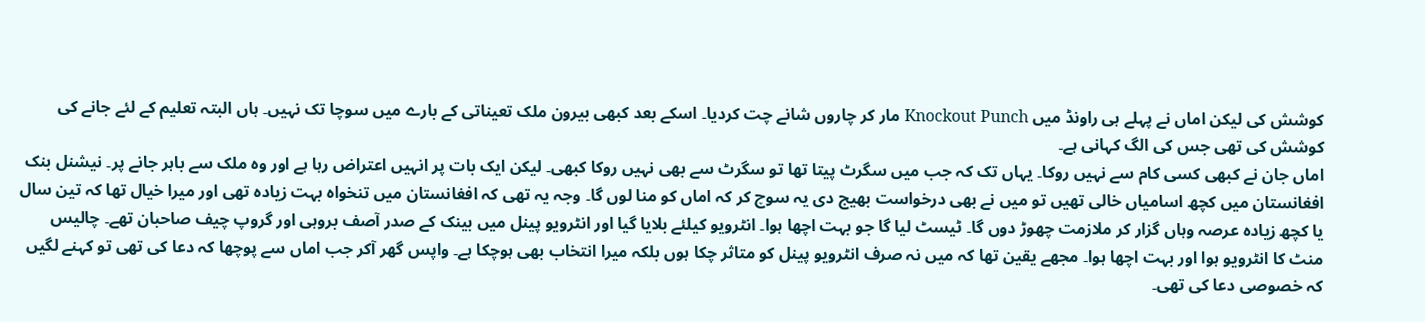کوشش کی لیکن اماں نے پہلے ہی راونڈ میں Knockout Punch مار کر چاروں شانے چت کردیا۔ اسکے بعد کبھی بیرون ملک تعیناتی کے بارے میں سوچا تک نہیں۔ ہاں البتہ تعلیم کے لئے جانے کی کوشش کی تھی جس کی الگ کہانی ہے۔
اماں جان نے کبھی کسی کام سے نہیں روکا۔ یہاں تک کہ جب میں سگرٹ پیتا تھا تو سگرٹ سے بھی نہیں روکا کبھی۔ لیکن ایک بات پر انہیں اعتراض رہا ہے اور وہ ملک سے باہر جانے پر۔ نیشنل بنک افغانستان میں کچھ اسامیاں خالی تھیں تو میں نے بھی درخواست بھیج دی یہ سوچ کر کہ اماں کو منا لوں گا۔ وجہ یہ تھی کہ افغانستان میں تنخواہ بہت زیادہ تھی اور میرا خیال تھا کہ تین سال یا کچھ زیادہ عرصہ وہاں گزار کر ملازمت چھوڑ دوں گا۔ ٹیسٹ لیا گا جو بہت اچھا ہوا۔ انٹرویو کیلئے بلایا گیا اور انٹرویو پینل میں بینک کے صدر آصف بروہی اور گروپ چیف صاحبان تھے۔ چالیس منٹ کا انٹرویو ہوا اور بہت اچھا ہوا۔ مجھے یقین تھا کہ میں نہ صرف انٹرویو پینل کو متاثر چکا ہوں بلکہ میرا انتخاب بھی ہوچکا ہے۔ واپس گھر آکر جب اماں سے پوچھا کہ دعا کی تھی تو کہنے لگیں کہ خصوصی دعا کی تھی۔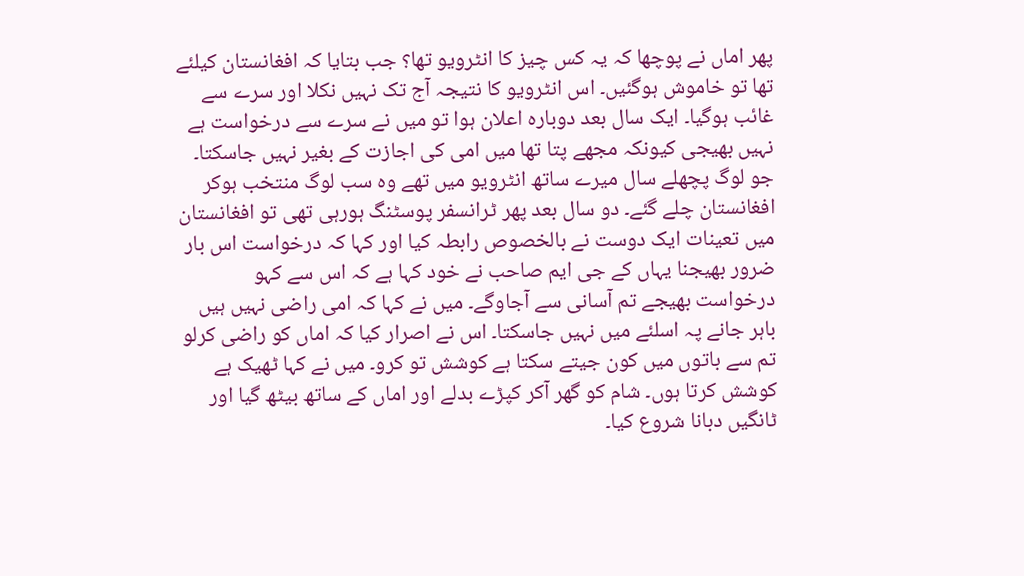پھر اماں نے پوچھا کہ یہ کس چیز کا انٹرویو تھا؟ جب بتایا کہ افغانستان کیلئے تھا تو خاموش ہوگئیں۔ اس انٹرویو کا نتیجہ آج تک نہیں نکلا اور سرے سے غائب ہوگیا۔ ایک سال بعد دوبارہ اعلان ہوا تو میں نے سرے سے درخواست ہے نہیں بھیجی کیونکہ مجھے پتا تھا میں امی کی اجازت کے بغیر نہیں جاسکتا۔ جو لوگ پچھلے سال میرے ساتھ انٹرویو میں تھے وہ سب لوگ منتخب ہوکر افغانستان چلے گئے۔ دو سال بعد پھر ٹرانسفر پوسٹنگ ہورہی تھی تو افغانستان میں تعینات ایک دوست نے بالخصوص رابطہ کیا اور کہا کہ درخواست اس بار ضرور بھیجنا یہاں کے جی ایم صاحب نے خود کہا ہے کہ اس سے کہو درخواست بھیجے تم آسانی سے آجاوگے۔ میں نے کہا کہ امی راضی نہیں ہیں باہر جانے پہ اسلئے میں نہیں جاسکتا۔ اس نے اصرار کیا کہ اماں کو راضی کرلو تم سے باتوں میں کون جیتے سکتا ہے کوشش تو کرو۔ میں نے کہا ٹھیک ہے کوشش کرتا ہوں۔ شام کو گھر آکر کپڑے بدلے اور اماں کے ساتھ بیٹھ گیا اور ٹانگیں دبانا شروع کیا۔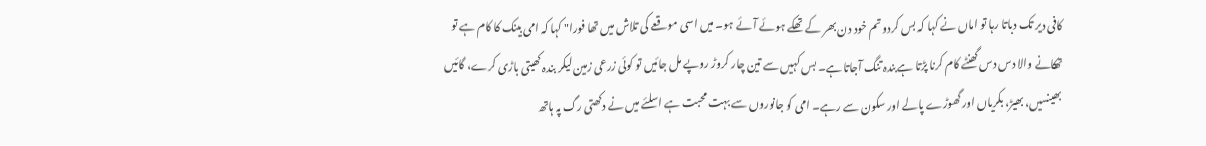کافی دیر تک دباتا رہا تو اماں نے کہا کہ بس کردو تم خود دن بھر کے تھکے ہوئے آئے ہو۔ میں اسی موقعے کی تلاش میں تھا فورا" کہا کہ امی بینک کا کام ہے تو تھکانے والا دس دس گھنٹے کام کرنا پڑتا ہےبندہ تنگ آجاتا ہے۔ بس کہیں سے تین چار کروڑ روپے مل جائیں تو کوئی زرعی زمین لیکر بندہ کھیتی باڑی کرے، گائیں بھینسیں، بھیڑ، بکریاں اور گھوڑے پالے اور سکون سے رہے۔ امی کو جانوروں سے بہت محبت ہے اسلئے میں نے دکھتی رگ پہ ہاتھ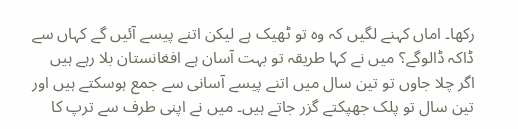رکھا۔ اماں کہنے لگیں کہ وہ تو ٹھیک ہے لیکن اتنے پیسے آئیں گے کہاں سے ڈاکہ ڈالوگے؟ میں نے کہا طریقہ تو بہت آسان ہے افغانستان بلا رہے ہیں اگر چلا جاوں تو تین سال میں اتنے پیسے آسانی سے جمع ہوسکتے ہیں اور تین سال تو پلک جھپکتے گزر جاتے ہیں۔ میں نے اپنی طرف سے ترپ کا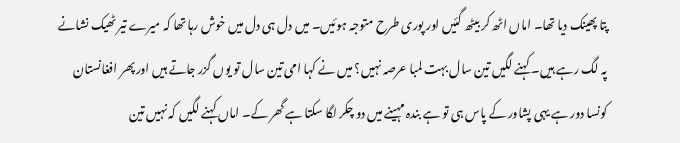پتا پھینک دیا تھا۔ اماں اٹھ کر بیٹھ گئیں اور پوری طرح متوجہ ہوئیں۔ میں دل ہی دل میں خوش رہا تھا کہ میرے تیر ٹھیک نشانے پہ لگ رہے ہیں۔ کہنے لگیں تین سال بہت لمبا عرصہ نہیں؟ میں نے کہا امی تین سال تو یوں گزر جاتے ہیں اور پھر افغانستان کونسا دور ہے یہی پشاور کے پاس ہی تو ہے بندہ مہینے میں دو چکر لگا سکتا ہے گھر کے۔ اماں کہنے لگیں کہ نہیں تین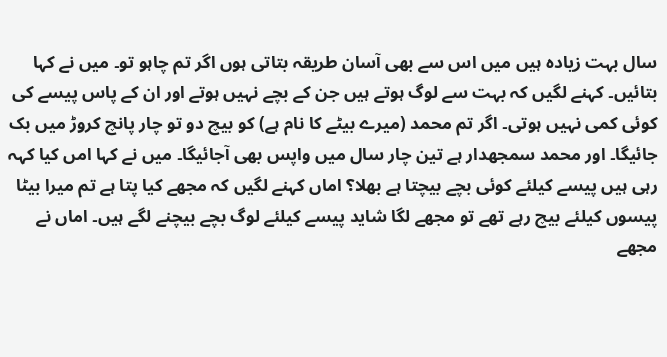سال بہت زیادہ ہیں میں اس سے بھی آسان طریقہ بتاتی ہوں اگر تم چاہو تو۔ میں نے کہا بتائیں۔ کہنے لگیں کہ بہت سے لوگ ہوتے ہیں جن کے بچے نہیں ہوتے اور ان کے پاس پیسے کی کوئی کمی نہیں ہوتی۔ اگر تم محمد (میرے بیٹے کا نام ہے) کو بیچ دو تو چار پانچ کروڑ میں بک جائیگا۔ اور محمد سمجھدار ہے تین چار سال میں واپس بھی آجائیگا۔ میں نے کہا امں کیا کہہ رہی ہیں پیسے کیلئے کوئی بچے بیچتا ہے بھلا؟ اماں کہنے لگیں کہ مجھے کیا پتا ہے تم میرا بیٹا پیسوں کیلئے بیچ رہے تھے تو مجھے لگا شاید پیسے کیلئے لوگ بچے بیچنے لگے ہیں۔ اماں نے مجھے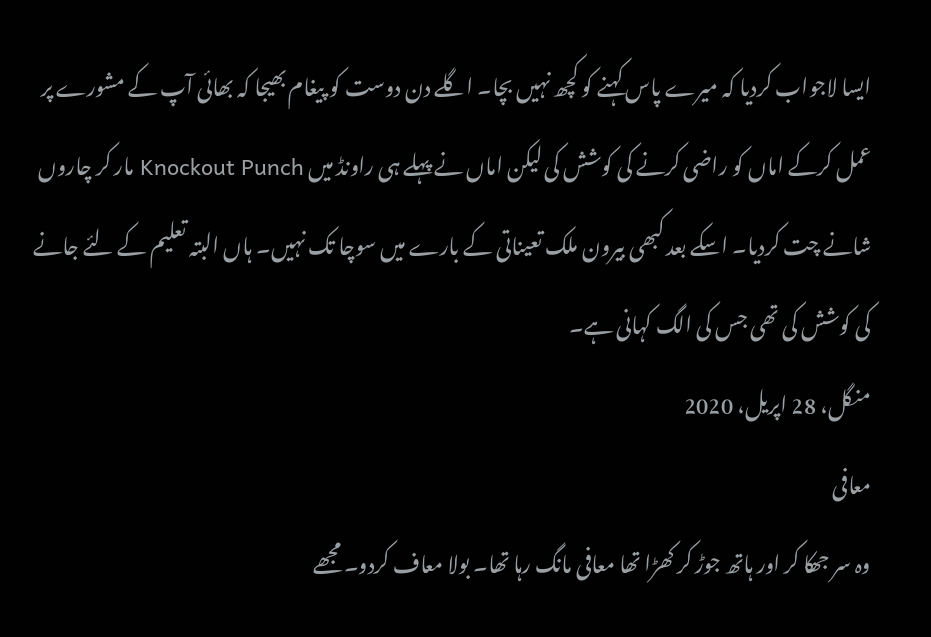ایسا لاجواب کردیا کہ میرے پاس کہنے کو کچھ نہیں بچا۔ اگلے دن دوست کو پیغام بھیجا کہ بھائی آپ کے مشورے پر عمل کرکے اماں کو راضی کرنے کی کوشش کی لیکن اماں نے پہلے ہی راونڈ میں Knockout Punch مار کر چاروں شانے چت کردیا۔ اسکے بعد کبھی بیرون ملک تعیناتی کے بارے میں سوچا تک نہیں۔ ہاں البتہ تعلیم کے لئے جانے کی کوشش کی تھی جس کی الگ کہانی ہے۔
منگل، 28 اپریل، 2020
معافی
وہ سر جھکا کر اور ہاتھ جوڑ کر کھڑا تھا معافی مانگ رہا تھا۔ بولا معاف کردو۔ مجھے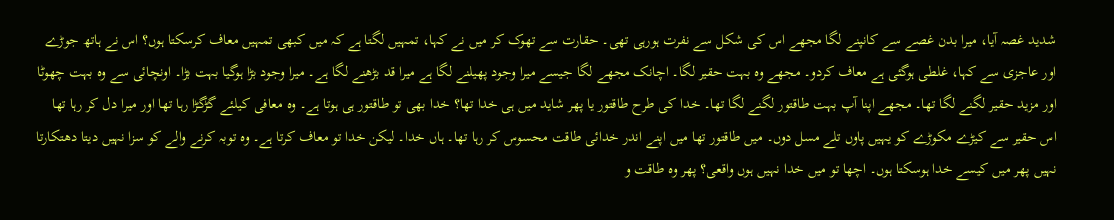شدید غصہ آیا، میرا بدن غصے سے کانپنے لگا مجھے اس کی شکل سے نفرت ہورہی تھی۔ حقارت سے تھوک کر میں نے کہا، تمہیں لگتا ہے کہ میں کبھی تمہیں معاف کرسکتا ہوں؟ اس نے ہاتھ جوڑے اور عاجزی سے کہا، غلطی ہوگئی ہے معاف کردو۔ مجھے وہ بہت حقیر لگا۔ اچانک مجھے لگا جیسے میرا وجود پھیلنے لگا ہے میرا قد بڑھنے لگا ہے۔ میرا وجود بڑا ہوگیا بہت بڑا۔ اونچائی سے وہ بہت چھوٹا اور مزید حقیر لگنے لگا تھا۔ مجھے اپنا آپ بہت طاقتور لگنے لگا تھا۔ خدا کی طرح طاقتور یا پھر شاید میں ہی خدا تھا؟ خدا بھی تو طاقتور ہی ہوتا ہے۔ وہ معافی کیلئے گڑگڑا رہا تھا اور میرا دل کر رہا تھا اس حقیر سے کیڑے مکوڑے کو یہیں پاوں تلے مسل دوں۔ میں طاقتور تھا میں اپنے اندر خدائی طاقت محسوس کر رہا تھا۔ ہاں خدا۔ لیکن خدا تو معاف کرتا ہے۔ وہ توبہ کرنے والے کو سزا نہیں دیتا دھتکارتا نہیں پھر میں کیسے خدا ہوسکتا ہوں۔ اچھا تو میں خدا نہیں ہوں واقعی؟ پھر وہ طاقت و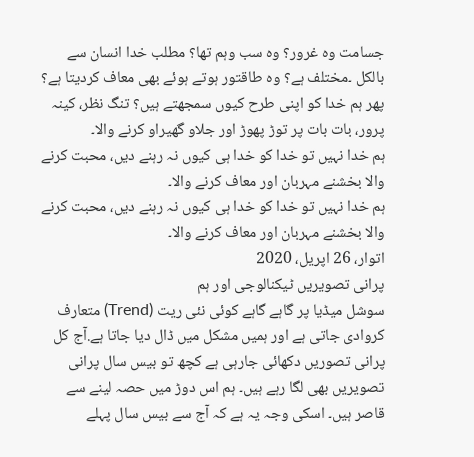جسامت وہ غرور؟ وہ سب وہم تھا؟ مطلب خدا انسان سے بالکل ۔مختلف ہے؟ وہ طاقتور ہوتے ہوئے بھی معاف کردیتا ہے؟ پھر ہم خدا کو اپنی طرح کیوں سمجھتے ہیں؟ تنگ نظر، کینہ پرور، بات بات پر توڑ پھوڑ اور جلاو گھیراو کرنے والا۔
ہم خدا نہیں تو خدا کو خدا ہی کیوں نہ رہنے دیں، محبت کرنے والا بخشنے مہربان اور معاف کرنے والا۔
ہم خدا نہیں تو خدا کو خدا ہی کیوں نہ رہنے دیں، محبت کرنے والا بخشنے مہربان اور معاف کرنے والا۔
اتوار، 26 اپریل، 2020
پرانی تصویریں ٹیکنالوجی اور ہم
سوشل میڈیا پر گاہے گاہے کوئی نئی ریت (Trend) متعارف کروادی جاتی ہے اور ہمیں مشکل میں ڈال دیا جاتا ہے.آج کل پرانی تصوریں دکھائی جارہی ہے کچھ تو بیس سال پرانی تصویریں بھی لگا رہے ہیں۔ ہم اس دوڑ میں حصہ لینے سے قاصر ہیں۔ اسکی وجہ یہ ہے کہ آج سے بیس سال پہلے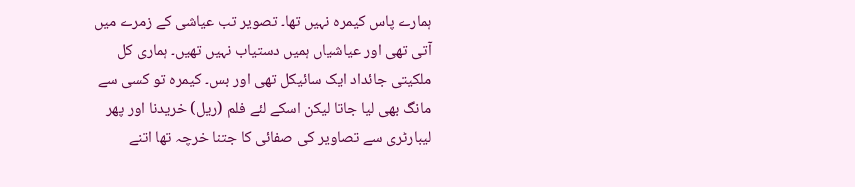ہمارے پاس کیمرہ نہیں تھا۔ تصویر تب عیاشی کے زمرے میں آتی تھی اور عیاشیاں ہمیں دستیاب نہیں تھیں۔ ہماری کل ملکیتی جائداد ایک سائیکل تھی اور بس۔ کیمرہ تو کسی سے مانگ بھی لیا جاتا لیکن اسکے لئے فلم (ریل) خریدنا اور پھر لیبارٹری سے تصاویر کی صفائی کا جتنا خرچہ تھا اتنے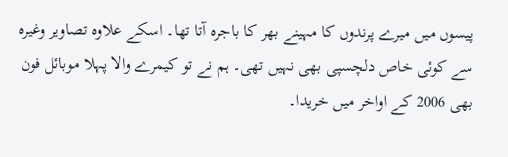پیسوں میں میرے پرندوں کا مہینے بھر کا باجرہ آتا تھا۔ اسکے علاوہ تصاویر وغیرہ سے کوئی خاص دلچسپی بھی نہیں تھی۔ ہم نے تو کیمرے والا پہلا موبائل فون بھی 2006 کے اواخر میں خریدا۔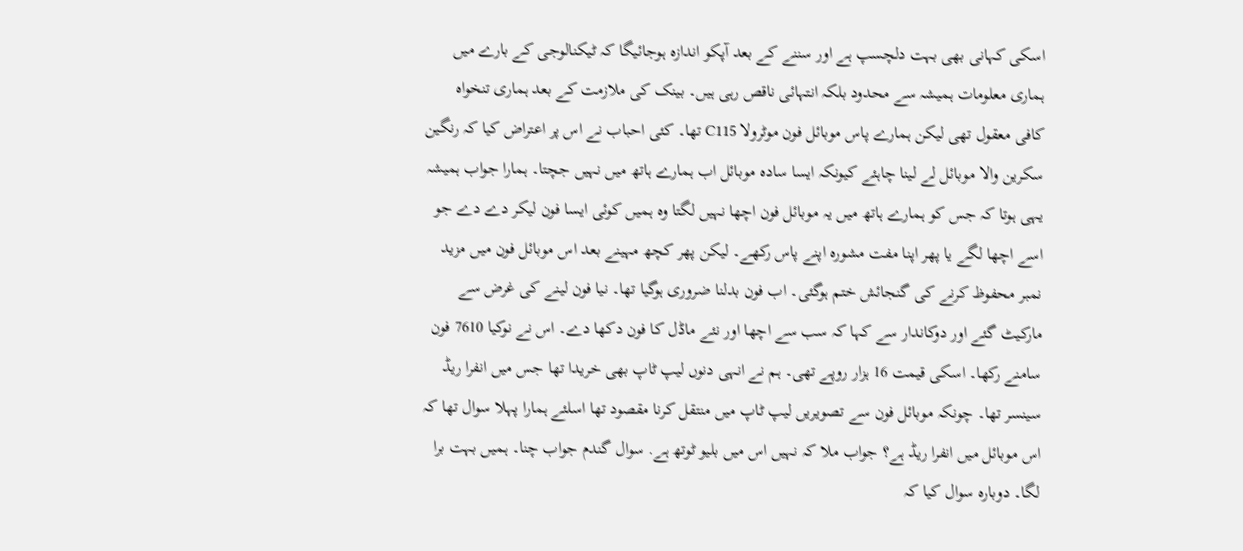اسکی کہانی بھی بہت دلچسپ ہے اور سننے کے بعد آپکو اندازہ ہوجائیگا کہ ٹیکنالوجی کے بارے میں ہماری معلومات ہمیشہ سے محدود بلکہ انتہائی ناقص رہی ہیں۔ بینک کی ملازمت کے بعد ہماری تنخواہ کافی معقول تھی لیکن ہمارے پاس موبائل فون موٹرولا C115 تھا۔ کئی احباب نے اس پر اعتراض کیا کہ رنگین سکرین والا موبائل لے لینا چاہئے کیونکہ ایسا سادہ موبائل اب ہمارے ہاتھ میں نہیں جچتا۔ ہمارا جواب ہمیشہ یہی ہوتا کہ جس کو ہمارے ہاتھ میں یہ موبائل فون اچھا نہیں لگتا وہ ہمیں کوئی ایسا فون لیکر دے دے جو اسے اچھا لگے یا پھر اپنا مفت مشورہ اپنے پاس رکھے۔ لیکن پھر کچھ مہینے بعد اس موبائل فون میں مزید نمبر محفوظ کرنے کی گنجائش ختم ہوگئی۔ اب فون بدلنا ضروری ہوگیا تھا۔ نیا فون لینے کی غرض سے مارکیٹ گئے اور دوکاندار سے کہا کہ سب سے اچھا اور نئے ماڈل کا فون دکھا دے۔ اس نے نوکیا 7610 فون سامنے رکھا۔ اسکی قیمت 16 ہزار روپے تھی۔ ہم نے انہی دنوں لیپ ٹاپ بھی خریدا تھا جس میں انفرا ریڈ سینسر تھا۔ چونکہ موبائل فون سے تصویریں لیپ ٹاپ میں منتقل کرنا مقصود تھا اسلئے ہمارا پہلا سوال تھا کہ اس موبائل میں انفرا ریڈ ہے؟ جواب ملا کہ نہیں اس میں بلیو ٹوتھ ہے. سوال گندم جواب چنا۔ ہمیں بہت برا لگا۔ دوبارہ سوال کیا کہ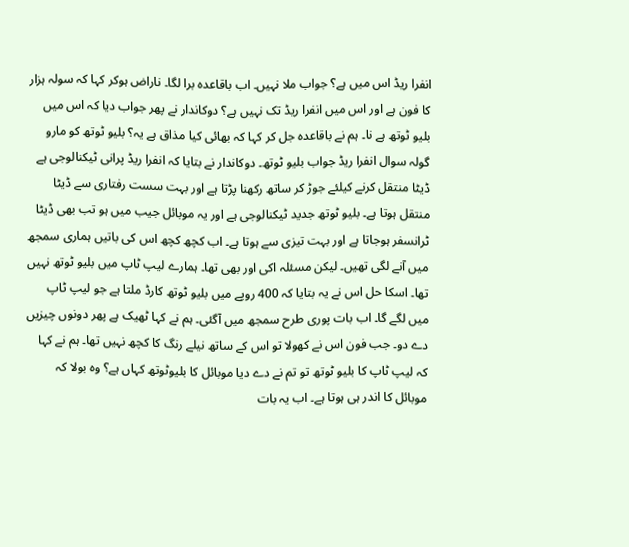انفرا ریڈ اس میں ہے؟ جواب ملا نہیں۔ اب باقاعدہ برا لگا۔ ناراض ہوکر کہا کہ سولہ ہزار کا فون ہے اور اس میں انفرا ریڈ تک نہیں ہے؟ دوکاندار نے پھر جواب دیا کہ اس میں بلیو ٹوتھ ہے نا۔ ہم نے باقاعدہ جل کر کہا کہ بھائی کیا مذاق ہے یہ؟ بلیو ٹوتھ کو مارو گولہ سوال انفرا ریڈ جواب بلیو ٹوتھ۔ دوکاندار نے بتایا کہ انفرا ریڈ پرانی ٹیکنالوجی ہے ڈیٹا منتقل کرنے کیلئے جوڑ کر ساتھ رکھنا پڑتا ہے اور بہت سست رفتاری سے ڈیٹا منتقل ہوتا ہے۔ بلیو ٹوتھ جدید ٹیکنالوجی ہے اور یہ موبائل جیب میں ہو تب بھی ڈیٹا ٹرانسفر ہوجاتا ہے اور بہت تیزی سے ہوتا ہے۔ اب کچھ کچھ اس کی باتیں ہماری سمجھ میں آنے لگی تھیں۔ لیکن مسئلہ اکی اور بھی تھا۔ ہمارے لیپ ٹاپ میں بلیو ٹوتھ نہیں تھا۔ اسکا حل اس نے یہ بتایا کہ 400 روپے میں بلیو ٹوتھ کارڈ ملتا ہے جو لیپ ٹاپ میں لگے گا۔ اب بات پوری طرح سمجھ میں آگئی۔ ہم نے کہا ٹھیک ہے پھر دونوں چیزیں دے دو۔ جب فون اس نے کھولا تو اس کے ساتھ نیلے رنگ کا کچھ نہیں تھا۔ ہم نے کہا کہ لیپ ٹاپ کا بلیو ٹوتھ تو تم نے دے دیا موبائل کا بلیوٹوتھ کہاں ہے؟ وہ بولا کہ موبائل کا اندر ہی ہوتا ہے۔ اب یہ بات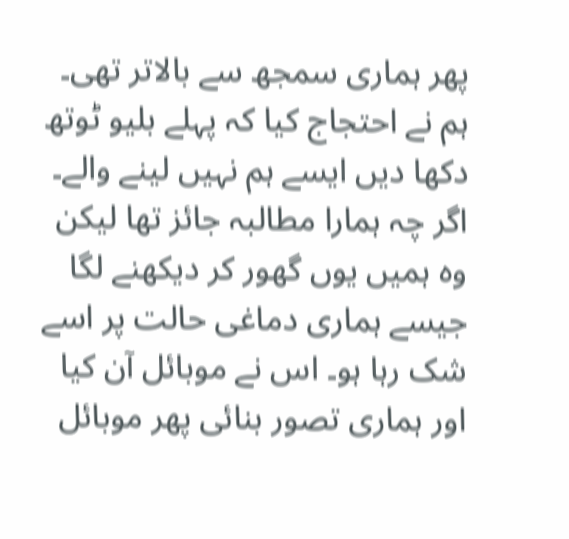پھر ہماری سمجھ سے بالاتر تھی۔ ہم نے احتجاج کیا کہ پہلے بلیو ٹوتھ دکھا دیں ایسے ہم نہیں لینے والے۔ اگر چہ ہمارا مطالبہ جائز تھا لیکن وہ ہمیں یوں گھور کر دیکھنے لگا جیسے ہماری دماغی حالت پر اسے شک رہا ہو۔ اس نے موبائل آن کیا اور ہماری تصور بنائی پھر موبائل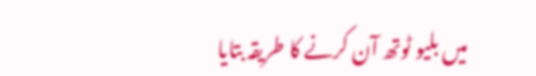میں بلیو ٹوتھ آن کرنے کا طریقہ بتایا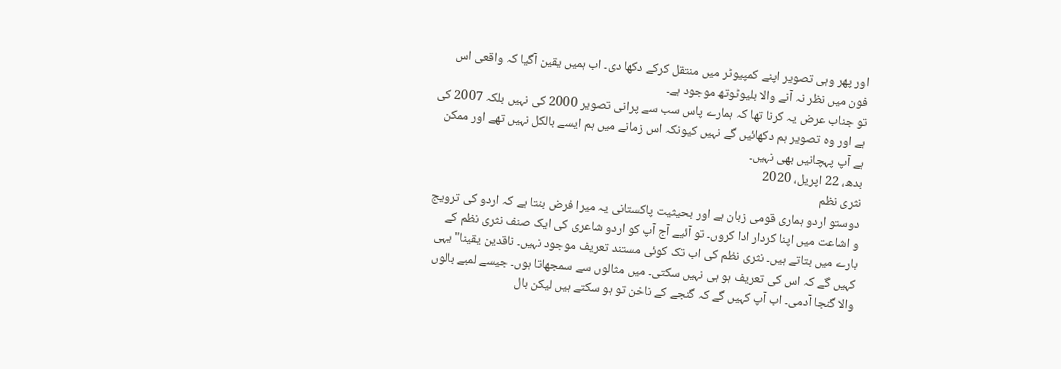اور پھر وہی تصویر اپنے کمپیوٹر میں منتقل کرکے دکھا دی۔ اب ہمیں یقین آگیا کہ واقعی اس فون میں نظر نہ آنے والا بلیوٹوتھ موجود ہے۔
تو جناب عرض یہ کرنا تھا کہ ہمارے پاس سب سے پرانی تصویر 2000 کی نہیں بلکہ 2007 کی ہے اور وہ تصویر ہم دکھائیں گے نہیں کیونکہ اس زمانے میں ہم ایسے بالکل نہیں تھے اور ممکن ہے آپ پہچانیں بھی نہیں۔
بدھ، 22 اپریل، 2020
نثری نظم
دوستو اردو ہماری قومی زبان ہے اور بحیثیت پاکستانی یہ میرا فرض بنتا ہے کہ اردو کی ترویج و اشاعت میں اپنا کردار ادا کروں۔ تو آئیے آج آپ کو اردو شاعری کی ایک صنف نثری نظم کے بارے میں بتاتے ہیں۔ نثری نظم کی اب تک کوئی مستند تعریف موجود نہیں۔ ناقدین یقینا" یہی کہیں گے کہ اس کی تعریف ہو ہی نہیں سکتی۔ میں مثالوں سے سمجھاتا ہوں۔ جیسے لمبے بالوں والا گنجا آدمی۔ اب آپ کہیں گے کہ گنجے کے ناخن تو ہو سکتے ہیں لیکن بال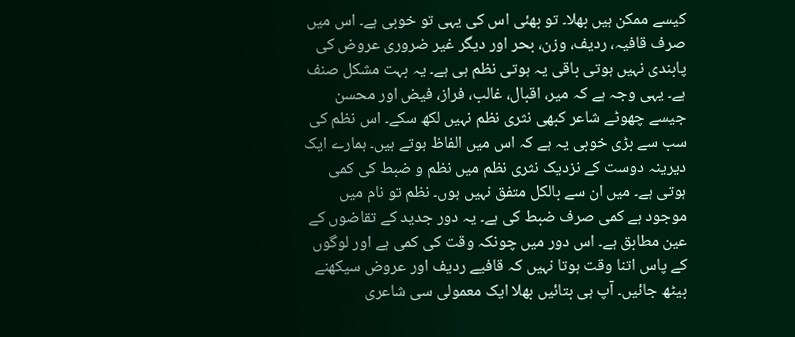کیسے ممکن ہیں بھلا۔ تو بھئی اس کی یہی تو خوبی ہے۔ اس میں صرف قافیہ، ردیف، وزن، بحر اور دیگر غیر ضروری عروض کی پابندی نہیں ہوتی باقی یہ ہوتی نظم ہی ہے۔ یہ بہت مشکل صنف ہے۔ یہی وجہ ہے کہ میر، اقبال، غالب، فراز، فیض اور محسن جیسے چھوٹے شاعر کبھی نثری نظم نہیں لکھ سکے۔ اس نظم کی سب سے بڑی خوبی یہ ہے کہ اس میں الفاظ ہوتے ہیں۔ ہمارے ایک دیرینہ دوست کے نزدیک نثری نظم میں نظم و ضبط کی کمی ہوتی ہے۔ میں ان سے بالکل متفق نہیں ہوں۔ نظم تو نام میں موجود ہے کمی صرف ضبط کی ہے۔ یہ دور جدید کے تقاضوں کے عین مطابق ہے۔ اس دور میں چونکہ وقت کی کمی ہے اور لوگوں کے پاس اتنا وقت ہوتا نہیں کہ قافیے ردیف اور عروض سیکھنے بیٹھ جائیں۔ آپ ہی بتائیں بھلا ایک معمولی سی شاعری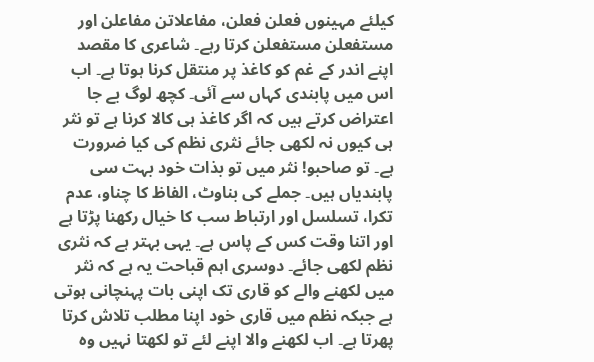کیلئے مہینوں فعلن فعلن، مفاعلاتن مفاعلن اور مستفعلن مستفعلن کرتا رہے۔ شاعری کا مقصد اپنے اندر کے غم کو کاغذ پر منتقل کرنا ہوتا ہے۔ اب اس میں پابندی کہاں سے آئی۔ کچھ لوگ بے جا اعتراض کرتے ہیں کہ اگر کاغذ ہی کالا کرنا ہے تو نثر ہی کیوں نہ لکھی جائے نثری نظم کی کیا ضرورت ہے۔ تو صاحبو! نثر میں تو بذات خود بہت سی پابندیاں ہیں۔ جملے کی بناوٹ، الفاظ کا چناو، عدم تکرا، تسلسل اور ارتباط سب کا خیال رکھنا پڑتا ہے اور اتنا وقت کس کے پاس ہے۔ یہی بہتر ہے کہ نثری نظم لکھی جائے۔ دوسری اہم قباحت یہ ہے کہ نثر میں لکھنے والے کو قاری تک اپنی بات پہنچانی ہوتی ہے جبکہ نظم میں قاری خود اپنا مطلب تلاش کرتا پھرتا ہے۔ اب لکھنے والا اپنے لئے تو لکھتا نہیں وہ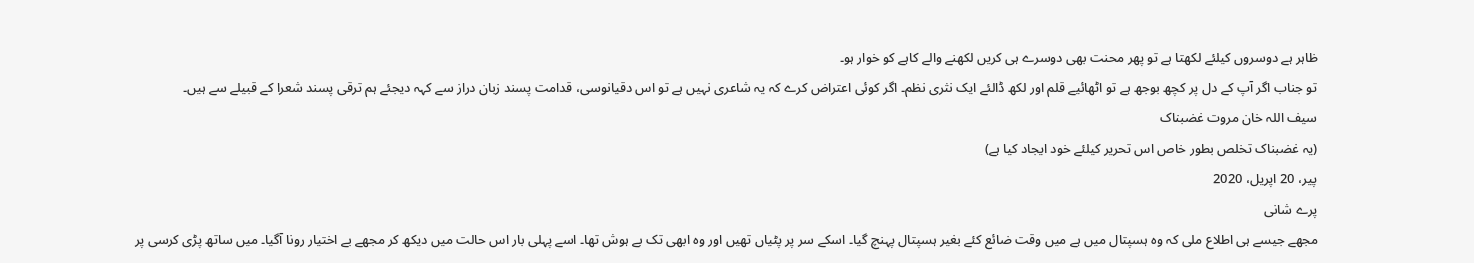ظاہر ہے دوسروں کیلئے لکھتا ہے تو پھر محنت بھی دوسرے ہی کریں لکھنے والے کاہے کو خوار ہو۔
تو جناب اگر آپ کے دل پر کچھ بوجھ ہے تو اٹھائیے قلم اور لکھ ڈالئے ایک نثری نظم۔ اگر کوئی اعتراض کرے کہ یہ شاعری نہیں ہے تو اس دقیانوسی، قدامت پسند زبان دراز سے کہہ دیجئے ہم ترقی پسند شعرا کے قبیلے سے ہیں۔
سیف اللہ خان مروت غضبناک
(یہ غضبناک تخلص بطور خاص اس تحریر کیلئے خود ایجاد کیا ہے)
پیر، 20 اپریل، 2020
پرے شانی
مجھے جیسے ہی اطلاع ملی کہ وہ ہسپتال میں ہے میں وقت ضائع کئے بغیر ہسپتال پہنچ گیا۔ اسکے سر پر پٹیاں تھیں اور وہ ابھی تک بے ہوش تھا۔ اسے پہلی بار اس حالت میں دیکھ کر مجھے بے اختیار رونا آگیا۔ میں ساتھ پڑی کرسی پر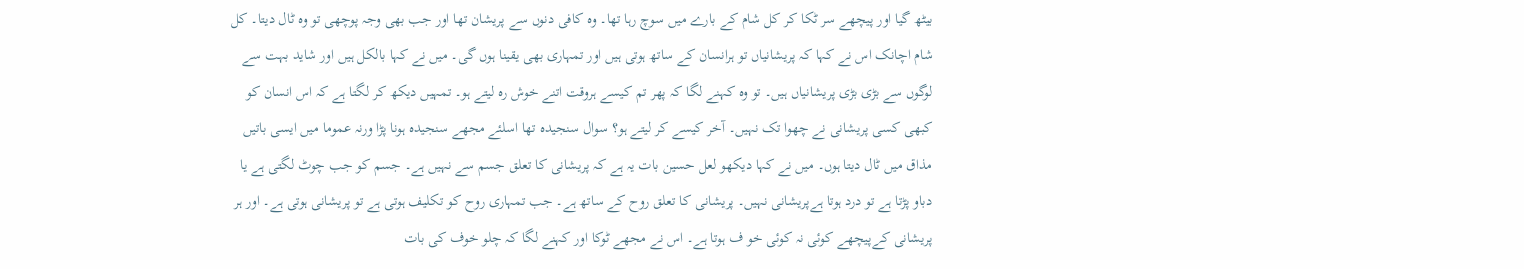بیٹھ گیا اور پیچھے سر ٹکا کر کل شام کے بارے میں سوچ رہا تھا۔ وہ کافی دنوں سے پریشان تھا اور جب بھی وجہ پوچھی تو وہ ٹال دیتا۔ کل شام اچانک اس نے کہا کہ پریشانیاں تو ہرانسان کے ساتھ ہوتی ہیں اور تمہاری بھی یقینا ہوں گی۔ میں نے کہا بالکل ہیں اور شاید بہت سے لوگوں سے بڑی بڑی پریشانیاں ہیں۔ تو وہ کہنے لگا کہ پھر تم کیسے ہروقت اتنے خوش رہ لیتے ہو۔ تمہیں دیکھ کر لگتا ہے کہ اس انسان کو کبھی کسی پریشانی نے چھوا تک نہیں۔ آخر کیسے کر لیتے ہو؟ سوال سنجیدہ تھا اسلئے مجھے سنجیدہ ہونا پڑا ورنہ عموما میں ایسی باتیں مذاق میں ٹال دیتا ہوں۔ میں نے کہا دیکھو لعل حسین بات یہ ہے کہ پریشانی کا تعلق جسم سے نہیں ہے۔ جسم کو جب چوٹ لگتی ہے یا دباو پڑتا ہے تو درد ہوتا ہےپریشانی نہیں۔ پریشانی کا تعلق روح کے ساتھ ہے۔ جب تمہاری روح کو تکلیف ہوتی ہے تو پریشانی ہوتی ہے۔ اور ہر پریشانی کےپیچھے کوئی نہ کوئی خو ف ہوتا ہے۔ اس نے مجھے ٹوکا اور کہنے لگا کہ چلو خوف کی بات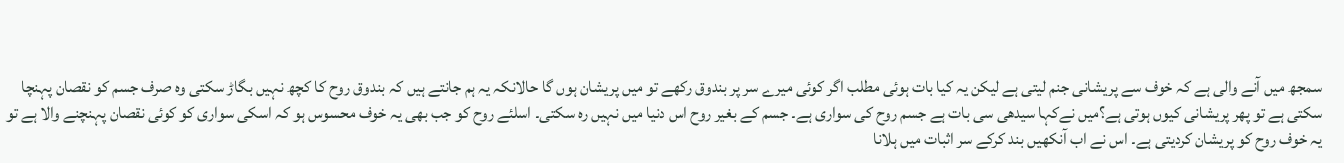سمجھ میں آنے والی ہے کہ خوف سے پریشانی جنم لیتی ہے لیکن یہ کیا بات ہوئی مطلب اگر کوئی میرے سر پر بندوق رکھے تو میں پریشان ہوں گا حالانکہ یہ ہم جانتے ہیں کہ بندوق روح کا کچھ نہیں بگاڑ سکتی وہ صرف جسم کو نقصان پہنچا سکتی ہے تو پھر پریشانی کیوں ہوتی ہے؟میں نےکہا سیدھی سی بات ہے جسم روح کی سواری ہے۔ جسم کے بغیر روح اس دنیا میں نہیں رہ سکتی۔ اسلئے روح کو جب بھی یہ خوف محسوس ہو کہ اسکی سواری کو کوئی نقصان پہنچنے والا ہے تو یہ خوف روح کو پریشان کردیتی ہے۔ اس نے اب آنکھیں بند کرکے سر اثبات میں ہلانا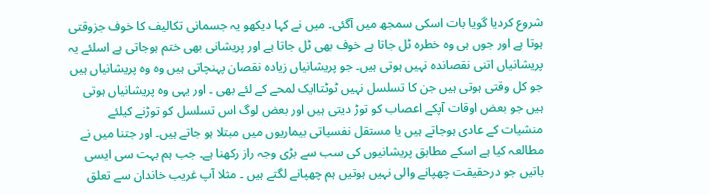شروع کردیا گویا بات اسکی سمجھ میں آگئی۔ میں نے کہا دیکھو یہ جسمانی تکالیف کا خوف جزوقتی ہوتا ہے اور جوں ہی وہ خطرہ ٹل جاتا ہے خوف بھی ٹل جاتا ہے اور پریشانی بھی ختم ہوجاتی ہے اسلئے یہ پریشانیاں اتنی نقصاندہ نہیں ہوتی ہیں۔ جو پریشانیاں زیادہ نقصان پہنچاتی ہیں وہ وہ پریشانیاں ہیں جو کل وقتی ہوتی ہیں جن کا تسلسل نہیں ٹوٹتاایک لمحے کے لئے بھی ۔ اور یہی وہ پریشانیاں ہوتی ہیں جو بعض اوقات آپکے اعصاب کو توڑ دیتی ہیں اور بعض لوگ اس تسلسل کو توڑنے کیلئے منشیات کے عادی ہوجاتے ہیں یا مستقل نفسیاتی بیماریوں میں مبتلا ہو جاتے ہیں۔ اور جتنا میں نے مطالعہ کیا ہے اسکے مطابق پریشانیوں کی سب سے بڑی وجہ راز رکھنا ہے۔ جب ہم بہت سی ایسی باتیں جو درحقیقت چھپانے والی نہیں ہوتیں ہم چھپانے لگتے ہیں ۔ مثلا آپ غریب خاندان سے تعلق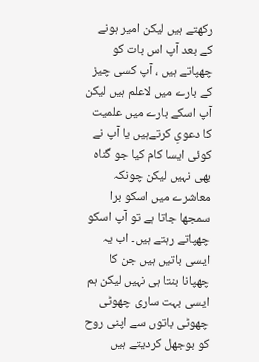رکھتے ہیں لیکن امیر ہونے کے بعد آپ اس بات کو چھپاتے ہیں ، آپ کسی چیز کے بارے میں لاعلم ہیں لیکن آپ اسکے بارے میں علمیت کا دعویِ کرتےہیں یا آپ نے کوئی ایسا کام کیا جو گناہ بھی نہیں لیکن چونکہ معاشرے میں اسکو برا سمجھا جاتا ہے تو آپ اسکو چھپاتے رہتے ہیں۔ اب یہ ایسی باتیں ہیں جن کا چھپانا بنتا ہی نہیں لیکن ہم ایسی بہت ساری چھوٹی چھوٹی باتوں سے اپنی روح کو بوجھل کردیتے ہیں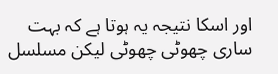اور اسکا نتیجہ یہ ہوتا ہے کہ بہت ساری چھوٹی چھوٹی لیکن مسلسل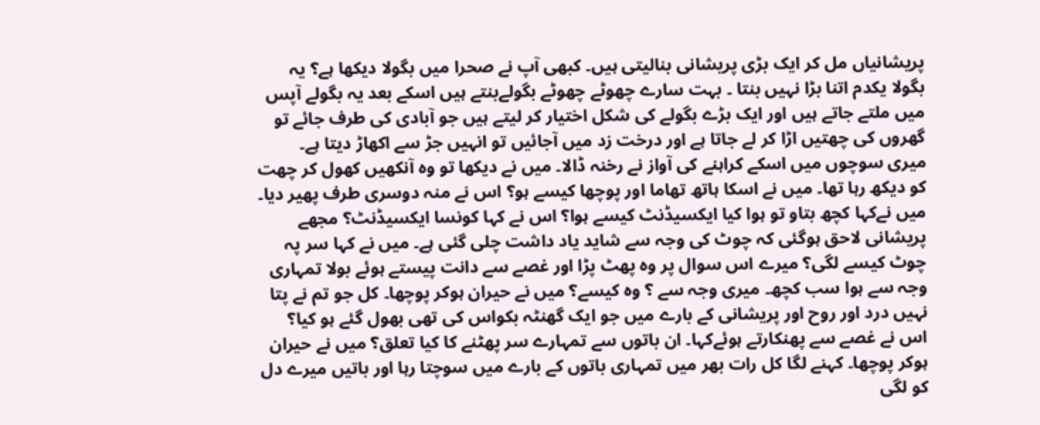پریشانیاں مل کر ایک بڑی پریشانی بنالیتی ہیں۔ کبھی آپ نے صحرا میں بگولا دیکھا ہے؟ یہ بگولا یکدم اتنا بڑا نہیں بنتا ۔ بہت سارے چھوٹے چھوٹے بگولےبنتے ہیں اسکے بعد یہ بگولے آپس میں ملتے جاتے ہیں اور ایک بڑے بگولے کی شکل اختیار کر لیتے ہیں جو آبادی کی طرف جائے تو گھروں کی چھتیں اڑا کر لے جاتا ہے اور درخت زد میں آجائیں تو انہیں جڑ سے اکھاڑ دیتا ہے۔
میری سوچوں میں اسکے کراہنے کی آواز نے رخنہ ڈالا۔ میں نے دیکھا تو وہ آنکھیں کھول کر چھت کو دیکھ رہا تھا۔ میں نے اسکا ہاتھ تھاما اور پوچھا کیسے ہو؟ اس نے منہ دوسری طرف پھیر دیا۔ میں نےکہا کچھ بتاو تو ہوا کیا ایکسیڈنٹ کیسے ہوا؟ اس نے کہا کونسا ایکسیڈنٹ؟ مجھے پریشانی لاحق ہوگئی کہ چوٹ کی وجہ سے شاید یاد داشت چلی گئی ہے۔ میں نے کہا سر پہ چوٹ کیسے لگی؟ میرے اس سوال پر وہ پھٹ پڑا اور غصے سے دانت پیستے ہوئے بولا تمہاری وجہ سے ہوا سب کچھ۔ میری وجہ سے ؟ وہ کیسے؟ میں نے حیران ہوکر پوچھا۔ کل جو تم نے پتا نہیں درد اور روح اور پریشانی کے بارے میں جو ایک گھنٹہ بکواس کی تھی بھول گئے ہو کیا؟ اس نے غصے سے پھنکارتے ہوئےکہا۔ ان باتوں سے تمہارے سر پھٹنے کا کیا تعلق؟ میں نے حیران ہوکر پوچھا۔ کہنے لگا کل رات بھر میں تمہاری باتوں کے بارے میں سوچتا رہا اور باتیں میرے دل کو لگی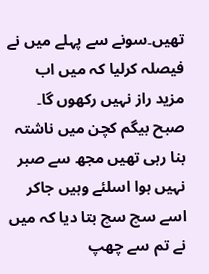تھیں۔سونے سے پہلے میں نے فیصلہ کرلیا کہ میں اب مزید راز نہیں رکھوں گا۔ صبح بیگم کچن میں ناشتہ بنا رہی تھیں مجھ سے صبر نہیں ہوا اسلئے وہیں جاکر اسے سچ سچ بتا دیا کہ میں نے تم سے چھپ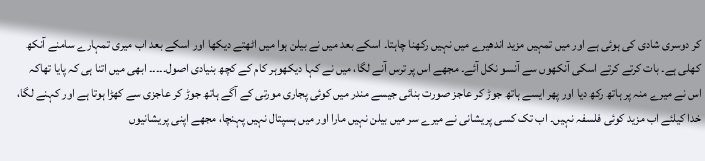کر دوسری شادی کی ہوئی ہے اور میں تمہیں مزید اندھیرے میں نہیں رکھنا چاہتا۔ اسکے بعد میں نے بیلن ہوا میں اٹھتے دیکھا اور اسکے بعد اب میری تمہارے سامنے آنکھ کھلی ہے۔ بات کرتے کرتے اسکی آنکھوں سے آنسو نکل آئے۔ مجھے اس پر ترس آنے لگا، میں نے کہا دیکھوہر کام کے کچھ بنیادی اصول۔۔۔۔۔ ابھی میں اتنا ہی کہ پایا تھاکہ اس نے میرے منہ پر ہاتھ رکھ دیا اور پھر ایسے ہاتھ جوڑ کر عاجز صورت بنائی جیسے مندر میں کوئی پجاری مورتی کے آگے ہاتھ جوڑ کر عاجزی سے کھڑا ہوتا ہے اور کہنے لگا، خدا کیلئے اب مزید کوئی فلسفہ نہیں۔ اب تک کسی پریشانی نے میرے سر میں بیلن نہیں مارا اور میں ہسپتال نہیں پہنچا، مجھے اپنی پریشانیوں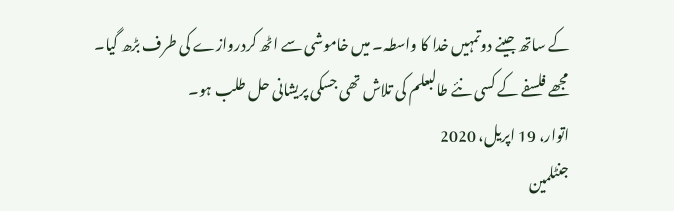کے ساتھ جینے دوتمہیں خدا کا واسطہ۔ میں خاموشی سے اٹھ کردروازے کی طرف بڑھ گیا۔ مجھے فلسفے کے کسی نئے طالبعلم کی تلاش تھی جسکی پریشانی حل طلب ہو۔
اتوار، 19 اپریل، 2020
جنٹلمین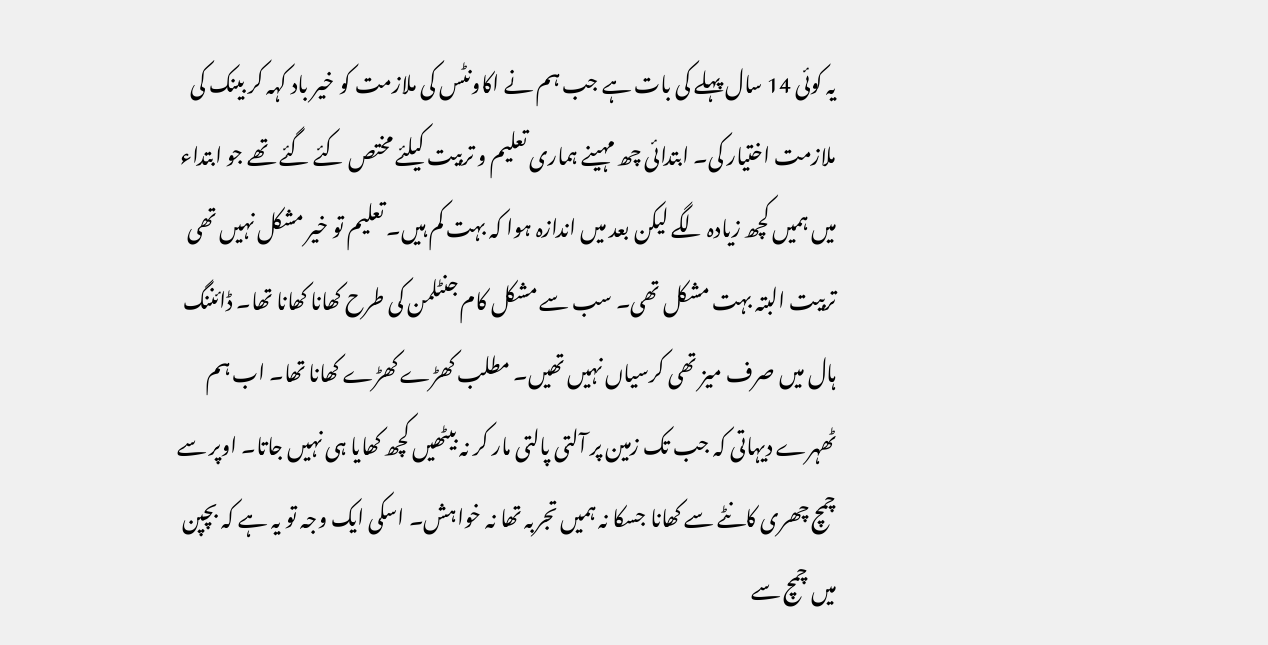یہ کوئی 14 سال پہلے کی بات ہے جب ہم نے اکاونٹس کی ملازمت کو خیر باد کہہ کر بینک کی ملازمت اختیار کی۔ ابتدائی چھ مہینے ہماری تعلیم و تربیت کیلئے مختص کئے گئے تھے جو ابتداء میں ہمیں کچھ زیادہ لگے لیکن بعد میں اندازہ ہوا کہ بہت کم ہیں۔ تعلیم تو خیر مشکل نہیں تھی تربیت البتہ بہت مشکل تھی۔ سب سے مشکل کام جنٹلمن کی طرح کھانا کھانا تھا۔ ڈائننگ ہال میں صرف میز تھی کرسیاں نہیں تھیں۔ مطلب کھڑے کھڑے کھانا تھا۔ اب ہم ٹھہرے دیہاتی کہ جب تک زمین پر آلتی پالتی مار کر نہ بیٹھیں کچھ کھایا ہی نہیں جاتا۔ اوپر سے چمچ چھری کانٹے سے کھانا جسکا نہ ہمیں تجربہ تھا نہ خواہش۔ اسکی ایک وجہ تو یہ ہے کہ بچپن میں چمچ سے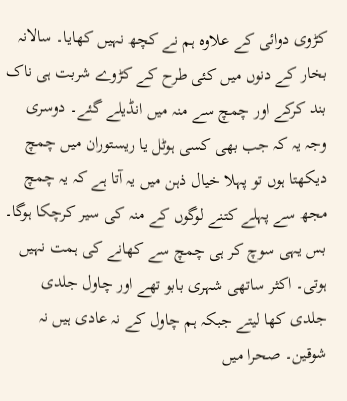کڑوی دوائی کے علاوہ ہم نے کچھ نہیں کھایا۔ سالانہ بخار کے دنوں میں کئی طرح کے کڑوے شربت ہی ناک بند کرکے اور چمچ سے منہ میں انڈیلے گئے۔ دوسری وجہ یہ کہ جب بھی کسی ہوٹل یا ریستوران میں چمچ دیکھتا ہوں تو پہلا خیال ذہن میں یہ آتا ہے کہ یہ چمچ مجھ سے پہلے کتنے لوگوں کے منہ کی سیر کرچکا ہوگا۔ بس یہی سوچ کر ہی چمچ سے کھانے کی ہمت نہیں ہوتی۔ اکثر ساتھی شہری بابو تھے اور چاول جلدی جلدی کھا لیتے جبکہ ہم چاول کے نہ عادی ہیں نہ شوقین۔ صحرا میں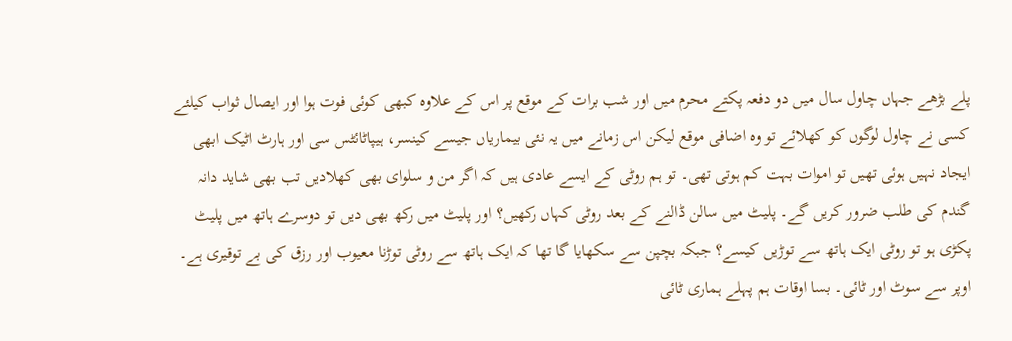پلے بڑھے جہاں چاول سال میں دو دفعہ پکتے محرم میں اور شب برات کے موقع پر اس کے علاوہ کبھی کوئی فوت ہوا اور ایصال ثواب کیلئے کسی نے چاول لوگوں کو کھلائے تو وہ اضافی موقع لیکن اس زمانے میں یہ نئی بیماریاں جیسے کینسر، ہیپاٹائٹس سی اور ہارٹ اٹیک ابھی ایجاد نہیں ہوئی تھیں تو اموات بہت کم ہوتی تھی۔ تو ہم روٹی کے ایسے عادی ہیں کہ اگر من و سلوای بھی کھلادیں تب بھی شاید دانہ گندم کی طلب ضرور کریں گے۔ پلیٹ میں سالن ڈالنے کے بعد روٹی کہاں رکھیں؟ اور پلیٹ میں رکھ بھی دیں تو دوسرے ہاتھ میں پلیٹ پکڑی ہو تو روٹی ایک ہاتھ سے توڑیں کیسے؟ جبکہ بچپن سے سکھایا گا تھا کہ ایک ہاتھ سے روٹی توڑنا معیوب اور رزق کی بے توقیری ہے۔ اوپر سے سوٹ اور ٹائی۔ بسا اوقات ہم پہلے ہماری ٹائی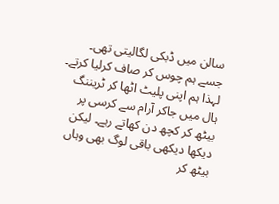سالن میں ڈبکی لگالیتی تھی۔ جسے ہم چوس کر صاف کرلیا کرتے۔ لہذا ہم اپنی پلیٹ اٹھا کر ٹریننگ ہال میں جاکر آرام سے کرسی پر بیٹھ کر کچھ دن کھاتے رہے۔ لیکن دیکھا دیکھی باقی لوگ بھی وہاں بیٹھ کر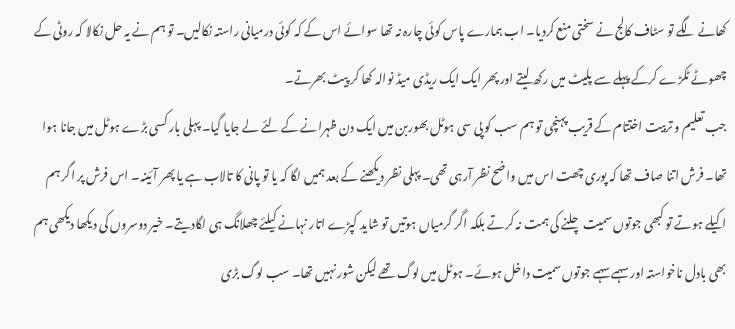کھانے لگے تو سٹاف کالج نے سختی منع کردیا۔ اب ہمارے پاس کوئی چارہ نہ تھا سوائے اس کے کہ کوئی درمیانی راستہ نکالیں۔ تو ہم نے یہ حل نکالا کہ روٹی کے چھوٹے ٹکڑے کرکے پہلے سے پلیٹ میں رکھ لیتے اور پھر ایک ایک ریڈی میڈ نوالہ کھا کر پیٹ بھرتے۔
جب تعلیم و تربیت اختتام کے قریب پہنچی تو ہم سب کو پی سی ہوٹل بھوربن میں ایک دن ظہرانے کے لئے لے جایا گیا۔ پہلی بار کسی بڑے ہوٹل میں جانا ہوا تھا۔ فرش اتنا صاف تھا کہ پوری چھت اس میں واضح نظر آرہی تھی۔ پہلی نظر دیکھنے کے بعد ہمیں لگا کہ یا تو پانی کا تالاب ہے یا پھر آئینہ۔ اس فرش پر اگر ہم اکیلے ہوتے تو کبھی جوتوں سمیت چلنے کی ہمت نہ کرتے بلکہ اگر گرمیاں ہوتیں تو شاید کپڑے اتار نہانے کیلئے چھلانگ ہی لگادیتے۔ خیر دوسروں کی دیکھا دیکھی ہم بھی بادل ناخواستہ اور سہمے سہمے جوتوں سمیت داخل ہوئے۔ ہوٹل میں لوگ تھے لیکن شور نہیں تھا۔ سب لوگ بڑی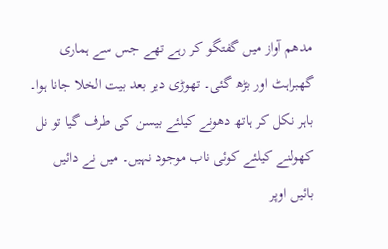مدھم آواز میں گفتگو کر رہے تھے جس سے ہماری گھبراہٹ اور بڑھ گئی۔ تھوڑی دیر بعد بیت الخلا جانا ہوا۔ باہر نکل کر ہاتھ دھونے کیلئے بیسن کی طرف گیا تو نل کھولنے کیلئے کوئی ناب موجود نہیں۔ میں نے دائیں بائیں اوپر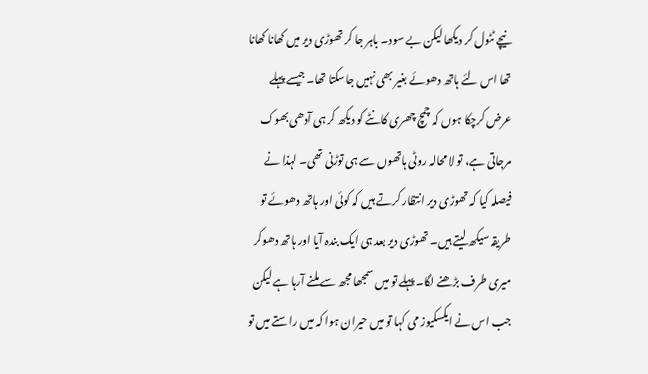نیچے ٹٹول کر دیکھا لیکن بے سود۔ باہر جا کر تھوڑی دیر میں کھانا کھانا تھا اس لئے ہاتھ دھوئے بغیر بھی نہیں جاسکتا تھا۔ جیسے پہلے عرض کرچکا ہوں کہ چمچ چھری کانٹے کو دیکھ کر ہی آدھی بھوک مرجاتی ہے، تو لا محالہ روٹی ہاتھوں سے ہی توڑنی تھی۔ لہذا نے فیصلہ کیا کہ تھوڑی دیر انتظار کرتے ہیں کہ کوئی اور ہاتھ دھوئے تو طریقہ سیکھ لیتے ہیں۔ تھوڑی دیر بعد ہی ایک بندہ آیا اور ہاتھ دھوکر میری طرف بڑھنے لگا۔ پہلے تو میں سمجھا مجھ سے ملنے آرہا ہے لیکن جب اس نے ایکسکیوز می کہا تو میں حیران ہوا کہ میں راستے میں تو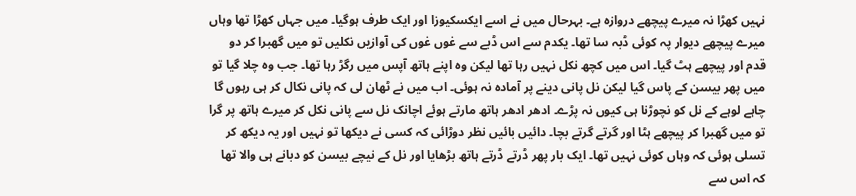نہیں کھڑا نہ میرے پیچھے دروازہ ہے۔ بہرحال میں نے اسے ایکسکیوزا اور ایک طرف ہوگیا۔ میں جہاں کھڑا تھا وہاں میرے پیچھے دیوار پہ کوئی ڈبہ سا تھا۔ یکدم سے اس ڈبے سے غوں غوں کی آوازیں نکلیں تو میں گھبرا کر دو قدم اور پیچھے ہٹ گیا۔ اس میں کچھ نکل نہیں رہا تھا لیکن وہ اپنے ہاتھ آپس میں رگڑ رہا تھا۔ جب وہ چلا گیا تو میں پھر بیسن کے پاس گیا لیکن نل پانی دینے پر آمادہ نہ ہوئی۔ اب میں نے ٹھان لی کہ پانی نکال کر ہی رہوں گا چاہے لوہے کے نل کو نچوڑنا ہی کیوں نہ پڑے۔ ادھر ادھر ہاتھ مارتے ہوئے اچانک نل سے پانی نکل کر میرے ہاتھ پر گرا تو میں گھبرا کر پیچھے ہٹا اور گرتے گرتے بچا۔ دائیں بائیں نظر دوڑائی کہ کسی نے دیکھا تو نہیں اور یہ دیکھ کر تسلی ہوئی کہ وہاں کوئی نہیں تھا۔ ایک بار پھر ڈرتے ڈرتے ہاتھ بڑھایا اور نل کے نیچے بیسن کو دبانے ہی والا تھا کہ اس سے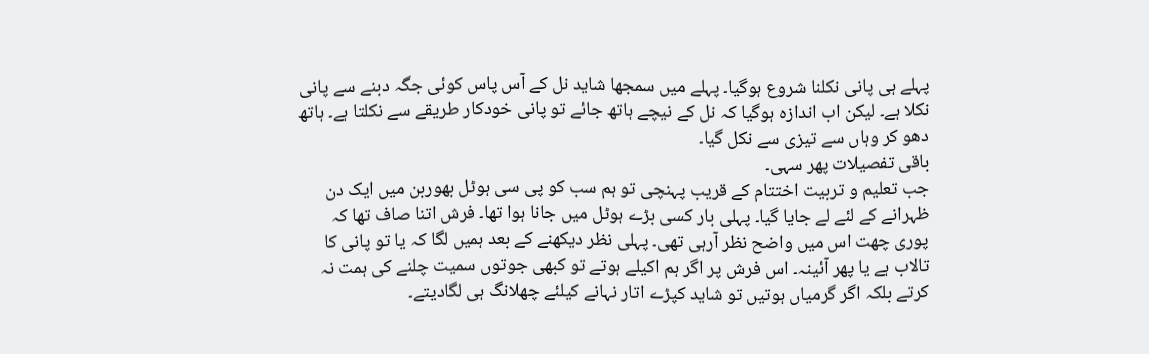پہلے ہی پانی نکلنا شروع ہوگیا۔ پہلے میں سمجھا شاید نل کے آس پاس کوئی جگہ دبنے سے پانی نکلا ہے۔ لیکن اب اندازہ ہوگیا کہ نل کے نیچے ہاتھ جائے تو پانی خودکار طریقے سے نکلتا ہے۔ ہاتھ دھو کر وہاں سے تیزی سے نکل گیا۔
باقی تفصیلات پھر سہی۔
جب تعلیم و تربیت اختتام کے قریب پہنچی تو ہم سب کو پی سی ہوٹل بھوربن میں ایک دن ظہرانے کے لئے لے جایا گیا۔ پہلی بار کسی بڑے ہوٹل میں جانا ہوا تھا۔ فرش اتنا صاف تھا کہ پوری چھت اس میں واضح نظر آرہی تھی۔ پہلی نظر دیکھنے کے بعد ہمیں لگا کہ یا تو پانی کا تالاب ہے یا پھر آئینہ۔ اس فرش پر اگر ہم اکیلے ہوتے تو کبھی جوتوں سمیت چلنے کی ہمت نہ کرتے بلکہ اگر گرمیاں ہوتیں تو شاید کپڑے اتار نہانے کیلئے چھلانگ ہی لگادیتے۔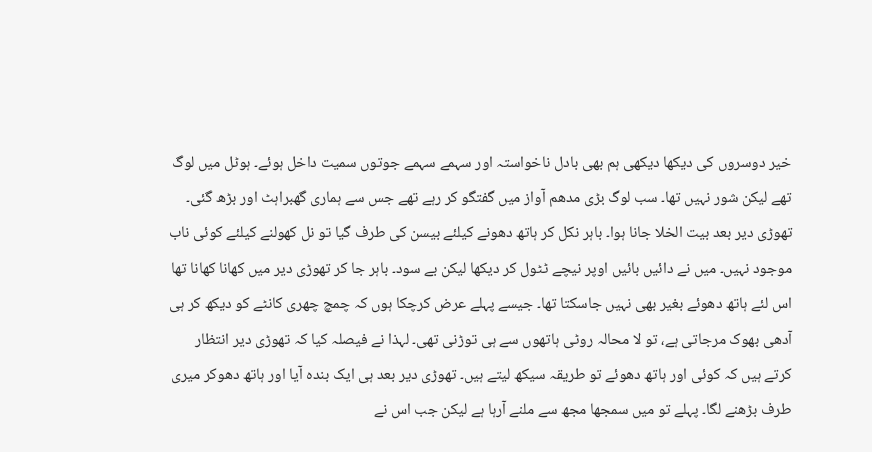خیر دوسروں کی دیکھا دیکھی ہم بھی بادل ناخواستہ اور سہمے سہمے جوتوں سمیت داخل ہوئے۔ ہوٹل میں لوگ تھے لیکن شور نہیں تھا۔ سب لوگ بڑی مدھم آواز میں گفتگو کر رہے تھے جس سے ہماری گھبراہٹ اور بڑھ گئی۔ تھوڑی دیر بعد بیت الخلا جانا ہوا۔ باہر نکل کر ہاتھ دھونے کیلئے بیسن کی طرف گیا تو نل کھولنے کیلئے کوئی ناب موجود نہیں۔ میں نے دائیں بائیں اوپر نیچے ٹٹول کر دیکھا لیکن بے سود۔ باہر جا کر تھوڑی دیر میں کھانا کھانا تھا اس لئے ہاتھ دھوئے بغیر بھی نہیں جاسکتا تھا۔ جیسے پہلے عرض کرچکا ہوں کہ چمچ چھری کانٹے کو دیکھ کر ہی آدھی بھوک مرجاتی ہے، تو لا محالہ روٹی ہاتھوں سے ہی توڑنی تھی۔ لہذا نے فیصلہ کیا کہ تھوڑی دیر انتظار کرتے ہیں کہ کوئی اور ہاتھ دھوئے تو طریقہ سیکھ لیتے ہیں۔ تھوڑی دیر بعد ہی ایک بندہ آیا اور ہاتھ دھوکر میری طرف بڑھنے لگا۔ پہلے تو میں سمجھا مجھ سے ملنے آرہا ہے لیکن جب اس نے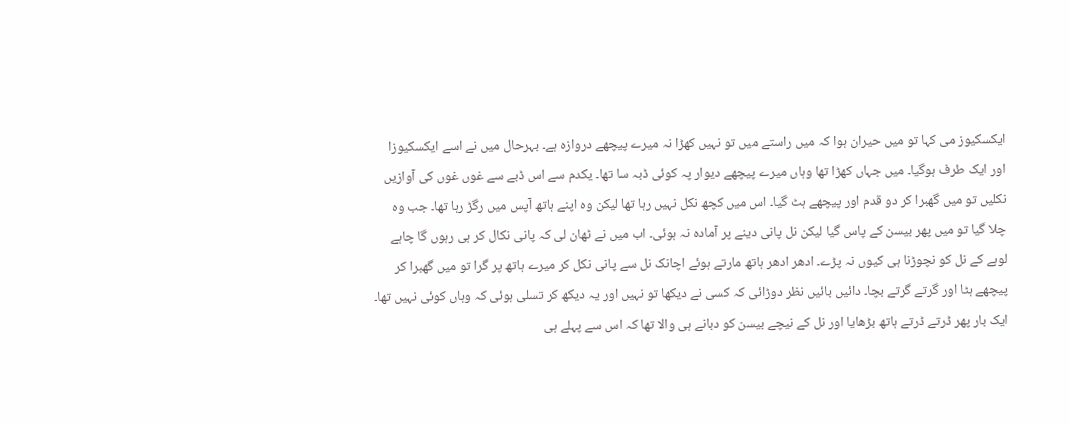ایکسکیوز می کہا تو میں حیران ہوا کہ میں راستے میں تو نہیں کھڑا نہ میرے پیچھے دروازہ ہے۔ بہرحال میں نے اسے ایکسکیوزا اور ایک طرف ہوگیا۔ میں جہاں کھڑا تھا وہاں میرے پیچھے دیوار پہ کوئی ڈبہ سا تھا۔ یکدم سے اس ڈبے سے غوں غوں کی آوازیں نکلیں تو میں گھبرا کر دو قدم اور پیچھے ہٹ گیا۔ اس میں کچھ نکل نہیں رہا تھا لیکن وہ اپنے ہاتھ آپس میں رگڑ رہا تھا۔ جب وہ چلا گیا تو میں پھر بیسن کے پاس گیا لیکن نل پانی دینے پر آمادہ نہ ہوئی۔ اب میں نے ٹھان لی کہ پانی نکال کر ہی رہوں گا چاہے لوہے کے نل کو نچوڑنا ہی کیوں نہ پڑے۔ ادھر ادھر ہاتھ مارتے ہوئے اچانک نل سے پانی نکل کر میرے ہاتھ پر گرا تو میں گھبرا کر پیچھے ہٹا اور گرتے گرتے بچا۔ دائیں بائیں نظر دوڑائی کہ کسی نے دیکھا تو نہیں اور یہ دیکھ کر تسلی ہوئی کہ وہاں کوئی نہیں تھا۔ ایک بار پھر ڈرتے ڈرتے ہاتھ بڑھایا اور نل کے نیچے بیسن کو دبانے ہی والا تھا کہ اس سے پہلے ہی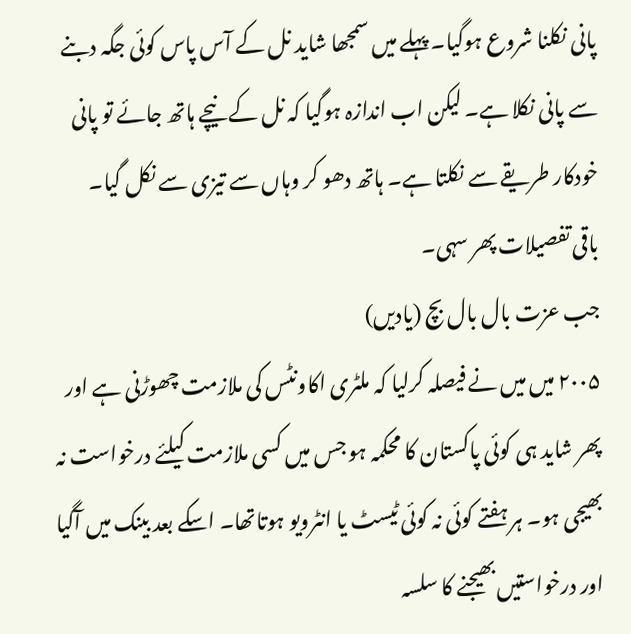پانی نکلنا شروع ہوگیا۔ پہلے میں سمجھا شاید نل کے آس پاس کوئی جگہ دبنے سے پانی نکلا ہے۔ لیکن اب اندازہ ہوگیا کہ نل کے نیچے ہاتھ جائے تو پانی خودکار طریقے سے نکلتا ہے۔ ہاتھ دھو کر وہاں سے تیزی سے نکل گیا۔
باقی تفصیلات پھر سہی۔
جب عزت بال بال بچ (یادیں)
۲۰۰۵ میں میں نے فیصلہ کرلیا کہ ملٹری اکاونٹس کی ملازمت چھوڑنی ہے اور پھر شاید ہی کوئی پاکستان کا محکمہ ہو جس میں کسی ملازمت کیلئے درخواست نہ بھیجی ہو۔ ہر ہفتے کوئی نہ کوئی ٹیسٹ یا انٹرویو ہوتاتھا۔ اسکے بعد بینک میں آگیا اور درخواستیں بھیجنے کا سلسہ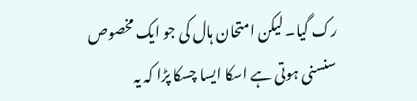رک گیا۔ لیکن امتحان ہال کی جو ایک مخصوص سنسنی ہوتی ہے اسکا ایسا چسکا پڑا کہ یہ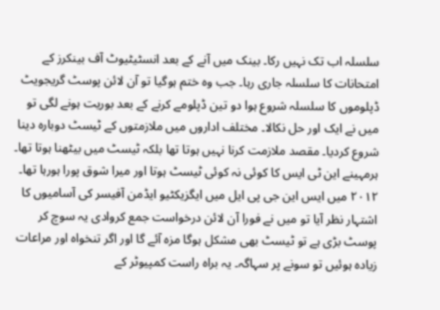سلسلہ اب تک نہیں رکا۔ بینک میں آنے کے بعد انسٹیٹیوٹ آف بینکرز کے امتحانات کا سلسلہ جاری رہا۔ جب وہ ختم ہوگیا تو آن لائن پوسٹ گریجویٹ ڈپلوموں کا سلسلہ شروع ہوا دو تین ڈپلومے کرنے کے بعد بوریت ہونے لگی تو میں نے ایک اور حل نکالا۔ مختلف اداروں میں ملازمتوں کے ٹیسٹ دوبارہ دینا شروع کردیا۔ مقصد ملازمت کرنا نہیں ہوتا تھا بلکہ ٹیسٹ میں بیٹھنا ہوتا تھا۔ ہرمہینے این ٹی ایس کا کوئی نہ کوئی ٹیسٹ ہوتا اور میرا شوق پورا ہورہا تھا۔ ۲۰۱۲ میں ایس این جی پی ایل میں ایگزیکٹیو ایڈمن آفیسر کی آسامیوں کا اشتہار نظر آیا تو میں نے فورا آن لائن درخواست جمع کروادی یہ سوچ کر پوسٹ بڑی ہے تو ٹیسٹ بھی مشکل ہوگا مزہ آئے گا اور اگر تنخواہ اور مراعات زیادہ ہوئیں تو سونے پر سہاگہ۔ یہ براہ راست کمپیوٹر کے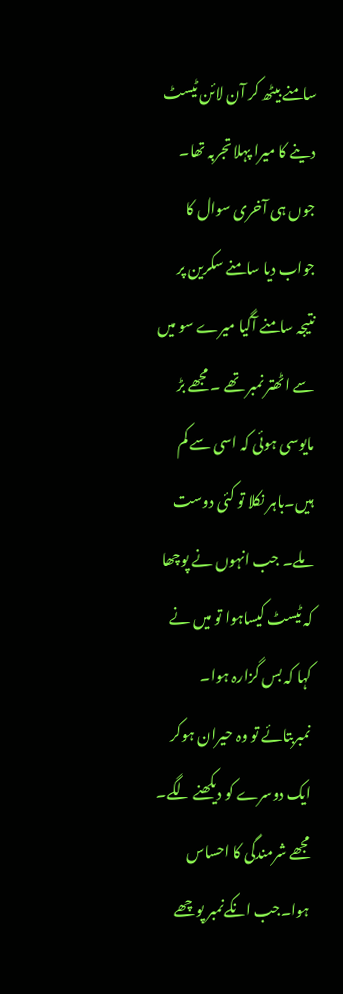سامنے بیٹھ کر آن لائن ٹیسٹ دینے کا میرا پہلا تجربہ تھا۔ جوں ہی آخری سوال کا جواب دیا سامنے سکرین پر نتیجہ سامنے آگیا میرے سو میں سے اٹھتر نمبر تھے ۔ مجھے بڑ مایوسی ہوئی کہ اسی سے کم ہیں۔باہر نکلا تو کئی دوست ملے۔ جب انہوں نے پوچھا کہ ٹیسٹ کیساہوا تو میں نے کہا کہ بس گزارہ ہوا۔ نمبربتائے تو وہ حیران ہوکر ایک دوسرے کو دیکھنے لگے۔ مجھے شرمندگی کا احساس ہوا۔جب انکےنمبر پوچھے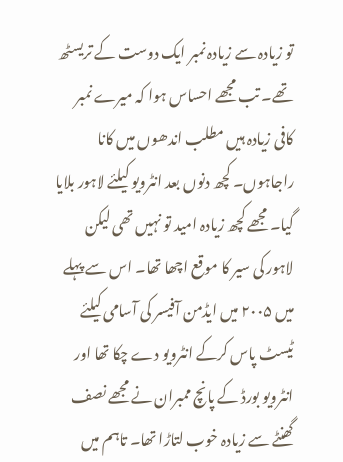تو زیادہ سے زیادہ نمبر ایک دوست کے تریسٹھ تھے۔ تب مجھے احساس ہوا کہ میرے نمبر کافی زیادہ ہیں مطلب اندھوں میں کانا راجاہوں۔ کچھ دنوں بعد انٹرویو کیلئے لاہور بلایا گیا۔ مجھے کچھ زیادہ امید تو نہیں تھی لیکن لاہور کی سیر کا موقع اچھا تھا۔ اس سے پہلے میں ۲۰۰۵ میں ایڈمن آفیسر کی آسامی کیلئے ٹیسٹ پاس کرکے انٹرویو دے چکا تھا اور انٹرویو بورڈ کے پانچ ممبران نے مجھے نصف گھنٹے سے زیادہ خوب لتاڑا تھا۔ تاہم میں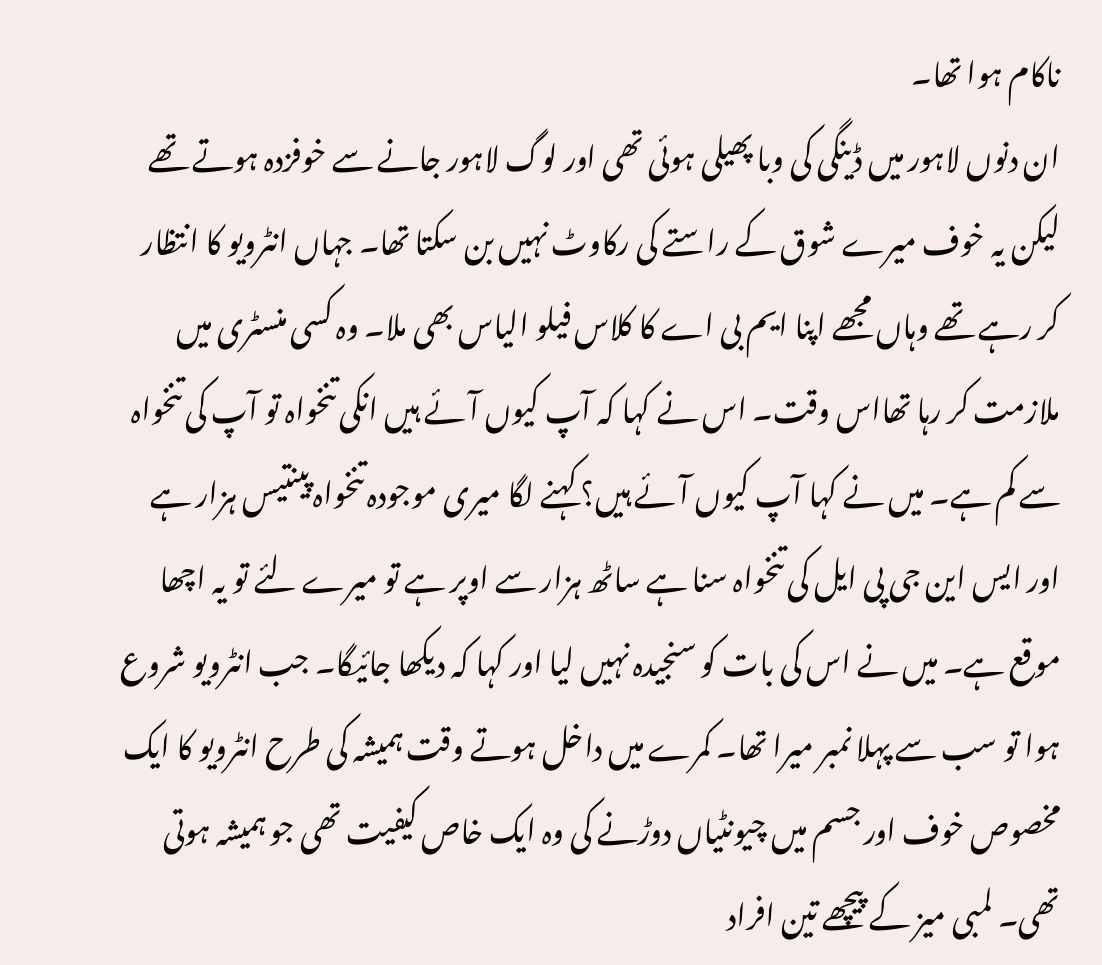ناکام ہوا تھا۔
ان دنوں لاہور میں ڈینگی کی وبا پھیلی ہوئی تھی اور لوگ لاہور جانے سے خوفزدہ ہوتے تھے لیکن یہ خوف میرے شوق کے راستے کی رکاوٹ نہیں بن سکتا تھا۔ جہاں انٹرویو کا انتظار کر رہے تھے وہاں مجھے اپنا ایم بی اے کا کلاس فیلو الیاس بھی ملا۔ وہ کسی منسٹری میں ملازمت کر رہا تھااس وقت۔ اس نے کہا کہ آپ کیوں آئے ہیں انکی تنخواہ تو آپ کی تنخواہ سے کم ہے۔ میں نے کہا آپ کیوں آئے ہیں؟ کہنے لگا میری موجودہ تنخواہ پینتیس ہزار ہے اور ایس این جی پی ایل کی تنخواہ سنا ہے ساٹھ ہزار سے اوپر ہے تو میرے لئے تو یہ اچھا موقع ہے۔ میں نے اس کی بات کو سنجیدہ نہیں لیا اور کہا کہ دیکھا جائیگا۔ جب انٹرویو شروع ہوا تو سب سے پہلا نمبر میرا تھا۔ کمرے میں داخل ہوتے وقت ہمیشہ کی طرح انٹرویو کا ایک مخصوص خوف اور جسم میں چیونٹیاں دوڑنے کی وہ ایک خاص کیفیت تھی جو ہمیشہ ہوتی تھی۔ لمبی میز کے پیچھے تین افراد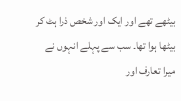بیٹھے تھے اور ایک اور شخص ذرا ہٹ کر بیٹھا ہوا تھا۔ سب سے پہلے انہوں نے میرا تعارف اور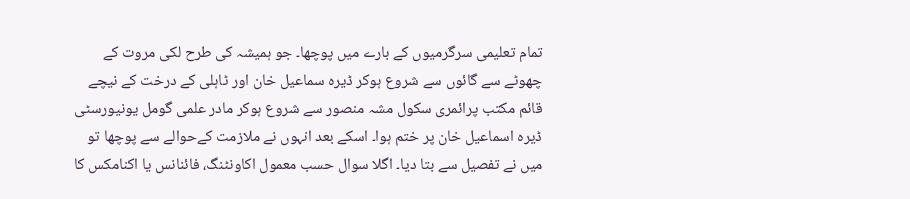تمام تعلیمی سرگرمیوں کے بارے میں پوچھا۔ جو ہمیشہ کی طرح لکی مروت کے چھوٹے سے گائوں سے شروع ہوکر ڈیرہ سماعیل خان اور ٹاہلی کے درخت کے نیچے قائم مکتب پرائمری سکول مشہ منصور سے شروع ہوکر مادر علمی گومل یونیورسٹی ڈیرہ اسماعیل خان پر ختم ہوا۔ اسکے بعد انہوں نے ملازمت کےحوالے سے پوچھا تو میں نے تفصیل سے بتا دیا۔ اگلا سوال حسب معمول اکاونٹنگ، فائنانس یا اکنامکس کا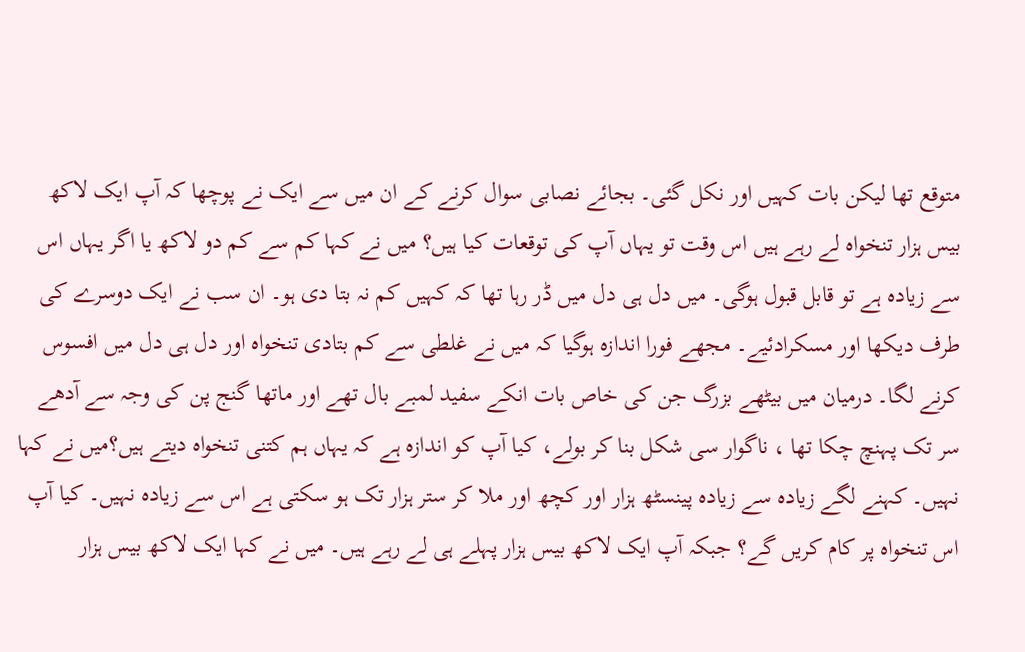متوقع تھا لیکن بات کہیں اور نکل گئی۔ بجائے نصابی سوال کرنے کے ان میں سے ایک نے پوچھا کہ آپ ایک لاکھ بیس ہزار تنخواہ لے رہے ہیں اس وقت تو یہاں آپ کی توقعات کیا ہیں؟ میں نے کہا کم سے کم دو لاکھ یا اگر یہاں اس سے زیادہ ہے تو قابل قبول ہوگی۔ میں دل ہی دل میں ڈر رہا تھا کہ کہیں کم نہ بتا دی ہو۔ ان سب نے ایک دوسرے کی طرف دیکھا اور مسکرادئیے۔ مجھے فورا اندازہ ہوگیا کہ میں نے غلطی سے کم بتادی تنخواہ اور دل ہی دل میں افسوس کرنے لگا۔ درمیان میں بیٹھے بزرگ جن کی خاص بات انکے سفید لمبے بال تھے اور ماتھا گنج پن کی وجہ سے آدھے سر تک پہنچ چکا تھا ، ناگوار سی شکل بنا کر بولے، کیا آپ کو اندازہ ہے کہ یہاں ہم کتنی تنخواہ دیتے ہیں؟میں نے کہا نہیں۔ کہنے لگے زیادہ سے زیادہ پینسٹھ ہزار اور کچھ اور ملا کر ستر ہزار تک ہو سکتی ہے اس سے زیادہ نہیں۔ کیا آپ اس تنخواہ پر کام کریں گے؟ جبکہ آپ ایک لاکھ بیس ہزار پہلے ہی لے رہے ہیں۔ میں نے کہا ایک لاکھ بیس ہزار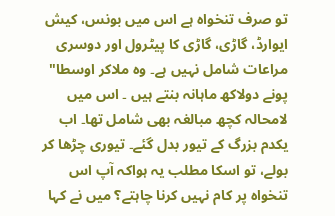تو صرف تنخواہ ہے اس میں بونس، کیش ایوارڈ، گاڑی، گاڑی کا پیٹرول اور دوسری مراعات شامل نہیں ہے۔ وہ ملاکر اوسطا" پونے دولاکھ ماہانہ بنتے ہیں ۔ اس میں لامحالہ کچھ مبالغہ بھی شامل تھا۔ اب یکدم بزرگ کے تیور بدل گئے۔ تیوری چڑھا کر بولے، تو اسکا مطلب یہ ہواکہ آپ اس تنخواہ پر کام نہیں کرنا چاہتے؟ میں نے کہا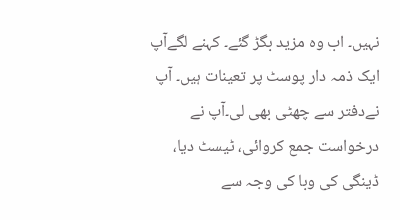نہیں۔ اب وہ مزید بگڑ گئے۔ کہنے لگےآپ ایک ذمہ دار پوسٹ پر تعینات ہیں۔ آپ نےدفتر سے چھٹی بھی لی۔آپ نے درخواست جمع کروائی، ٹیسٹ دیا، ڈینگی کی وبا کی وجہ سے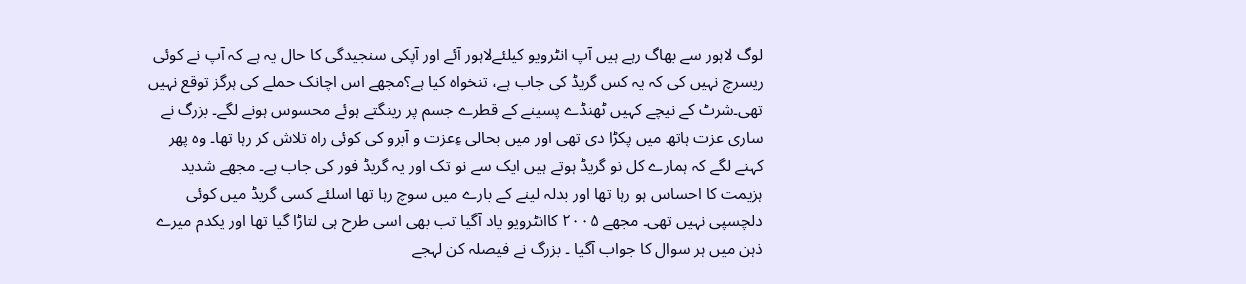لوگ لاہور سے بھاگ رہے ہیں آپ انٹرویو کیلئےلاہور آئے اور آپکی سنجیدگی کا حال یہ ہے کہ آپ نے کوئی ریسرچ نہیں کی کہ یہ کس گریڈ کی جاب ہے، تنخواہ کیا ہے؟مجھے اس اچانک حملے کی ہرگز توقع نہیں تھی۔شرٹ کے نیچے کہیں ٹھنڈے پسینے کے قطرے جسم پر رینگتے ہوئے محسوس ہونے لگے۔ بزرگ نے ساری عزت ہاتھ میں پکڑا دی تھی اور میں بحالی ءِعزت و آبرو کی کوئی راہ تلاش کر رہا تھا۔ وہ پھر کہنے لگے کہ ہمارے کل نو گریڈ ہوتے ہیں ایک سے نو تک اور یہ گریڈ فور کی جاب ہے۔ مجھے شدید ہزیمت کا احساس ہو رہا تھا اور بدلہ لینے کے بارے میں سوچ رہا تھا اسلئے کسی گریڈ میں کوئی دلچسپی نہیں تھی۔ مجھے ۲۰۰۵ کاانٹرویو یاد آگیا تب بھی اسی طرح ہی لتاڑا گیا تھا اور یکدم میرے ذہن میں ہر سوال کا جواب آگیا ۔ بزرگ نے فیصلہ کن لہجے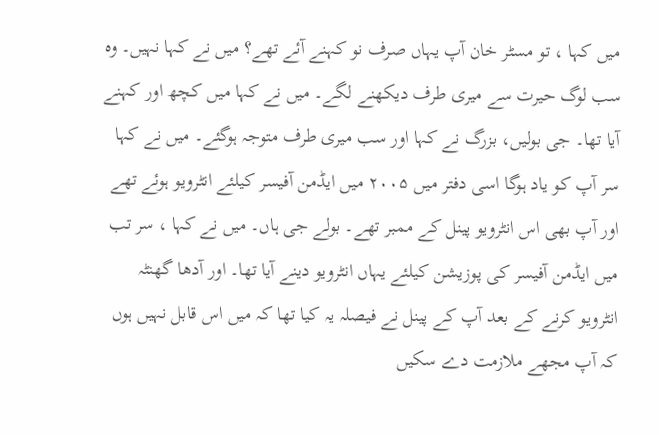میں کہا ، تو مسٹر خان آپ یہاں صرف نو کہنے آئے تھے؟ میں نے کہا نہیں۔ وہ سب لوگ حیرت سے میری طرف دیکھنے لگے۔ میں نے کہا میں کچھ اور کہنے آیا تھا۔ جی بولیں، بزرگ نے کہا اور سب میری طرف متوجہ ہوگئے۔ میں نے کہا سر آپ کو یاد ہوگا اسی دفتر میں ۲۰۰۵ میں ایڈمن آفیسر کیلئے انٹرویو ہوئے تھے اور آپ بھی اس انٹرویو پینل کے ممبر تھے۔ بولے جی ہاں۔ میں نے کہا ، سر تب میں ایڈمن آفیسر کی پوزیشن کیلئے یہاں انٹرویو دینے آیا تھا۔ اور آدھا گھنٹہ انٹرویو کرنے کے بعد آپ کے پینل نے فیصلہ یہ کیا تھا کہ میں اس قابل نہیں ہوں کہ آپ مجھے ملازمت دے سکیں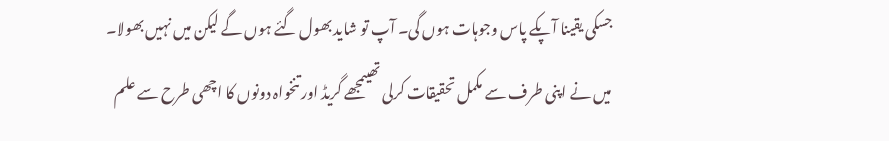جسکی یقینا آپکے پاس وجوہات ہوں گی۔ آپ تو شاید بھول گئے ہوں گے لیکن میں نہیں بھولا۔ میں نے اپنی طرف سے مکمل تحقیقات کرلی تھیںمجھے گریڈ اور تنخواہ دونوں کا اچھی طرح سے علم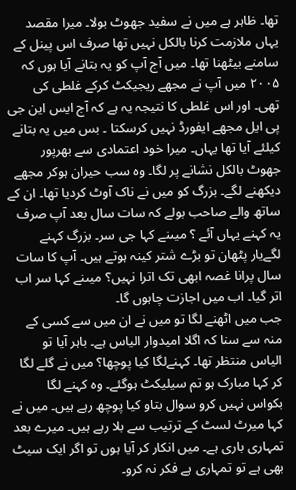تھا۔ ظاہر ہے میں نے سفید جھوٹ بولا۔ میرا مقصد یہاں ملازمت کرنا بالکل نہیں تھا صرف اس پینل کے سامنے بیٹھنا تھا۔ میں آج آپ کو یہ بتانے آیا ہوں کہ ۲۰۰۵ میں آپ نے مجھے ریجیکٹ کرکے غلطی کی تھی۔ اور اس غلطی کا نتیجہ یہ ہے کہ آج ایس این جی پی ایل مجھے ایفورڈ نہیں کرسکتا ۔ بس میں یہ بتانے کیلئے آیا تھا یہاں۔ میرا خود اعتمادی سے بھرپور جھوٹ بالکل نشانے پر لگا۔ وہ سب حیران ہوکر مجھے دیکھنے لگے۔ بزرگ کو میں نے ناک آوٹ کردیا تھا۔ ان کے ساتھ والے صاحب بولے کہ سات سال بعد آپ صرف یہ کہنے یہاں آئے ؟ میںنے کہا جی سر۔ بزرگ کہنے لگےیار پٹھان تو بڑے شتر کینہ ہوتے ہیں۔ آپ کا سات سال پرانا غصہ ابھی تک اترا نہیں؟ میںنے کہا سر اب اتر گیا۔ اب میں اجازت چاہوں گا۔
جب میں اٹھنے لگا تو میں نے ان میں سے کسی کے منہ سے سنا کہ اگلا امیدوار الیاس ہے۔ باہر آیا تو الیاس منتظر تھا۔ کہنےلگا کیا پوچھا؟ میں نے گلے لگا کر کہا مبارک ہو تم سیلیکٹ ہوگئے۔ وہ کہنے لگا بکواس نہیں کرو سوال بتاو کیا پوچھ رہے ہیں۔ میں نے کہا میرٹ لسٹ کے ترتیب سے بلا رہے ہیں۔ میرے بعد تمہاری باری ہے۔ میں انکار کر آیا ہوں تو اگر ایک سیٹ بھی ہے تو تمہاری ہے فکر نہ کرو۔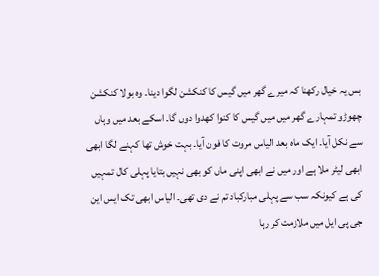بس یہ خیال رکھنا کہ میرے گھر میں گیس کا کنکشن لگوا دینا۔ وہ بولا کنکشن چھوڑو تمہارے گھر میں میں گیس کا کنوا کھدوا دوں گا۔ اسکے بعد میں وہاں سے نکل آیا۔ ایک ماہ بعد الیاس مروت کا فون آیا۔ بہت خوش تھا کہنے لگا ابھی ابھی لیٹر ملا ہے اور میں نے ابھی اپنی ماں کو بھی نہیں بتایا پہلی کال تمہیں کی ہے کیونکہ سب سے پہلی مبارکباد تم نے دی تھی۔ الیاس ابھی تک ایس این جی پی ایل میں ملازمت کر رہا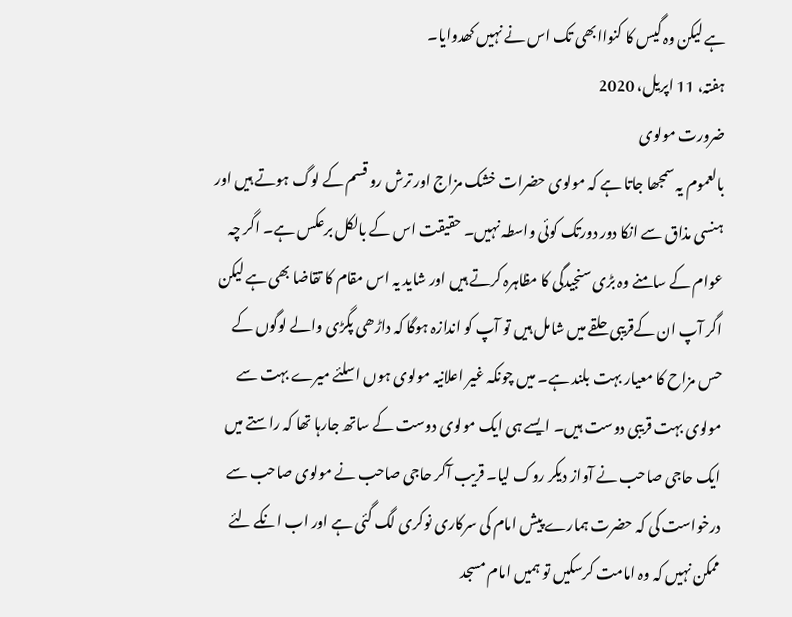ہے لیکن وہ گیس کا کنواابھی تک اس نے نہیں کھدوایا۔
ہفتہ، 11 اپریل، 2020
ضرورت مولوی
بالعموم یہ سمجھا جاتا ہے کہ مولوی حضرات خشک مزاج اور ترش رو قسم کے لوگ ہوتے ہیں اور ہنسی مذاق سے انکا دور دورتک کوئی واسطہ نہیں۔ حقیقت اس کے بالکل برعکس ہے۔ اگر چہ عوام کے سامنے وہ بڑی سنجیدگی کا مظاہرہ کرتے ہیں اور شاید یہ اس مقام کا تقاضا بھی ہے لیکن اگر آپ ان کےقریبی حلقے میں شامل ہیں تو آپ کو اندازہ ہوگا کہ داڑھی پگڑی والے لوگوں کے حس مزاح کا معیار بہت بلند ہے۔ میں چونکہ غیر اعلانیہ مولوی ہوں اسلئے میرے بہت سے مولوی بہت قریبی دوست ہیں۔ ایسے ہی ایک مولوی دوست کے ساتھ جارہا تھا کہ راستے میں ایک حاجی صاحب نے آواز دیکر روک لیا۔ قریب آکر حاجی صاحب نے مولوی صاحب سے درخواست کی کہ حضرت ہمارے پیش امام کی سرکاری نوکری لگ گئی ہے اور اب انکے لئے ممکن نہیں کہ وہ امامت کرسکیں تو ہمیں امام مسجد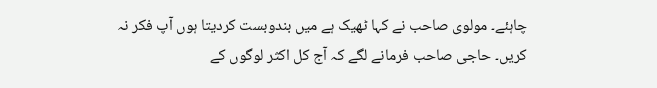چاہئے۔ مولوی صاحب نے کہا ٹھیک ہے میں بندوبست کردیتا ہوں آپ فکر نہ کریں۔ حاجی صاحب فرمانے لگے کہ آج کل اکثر لوگوں کے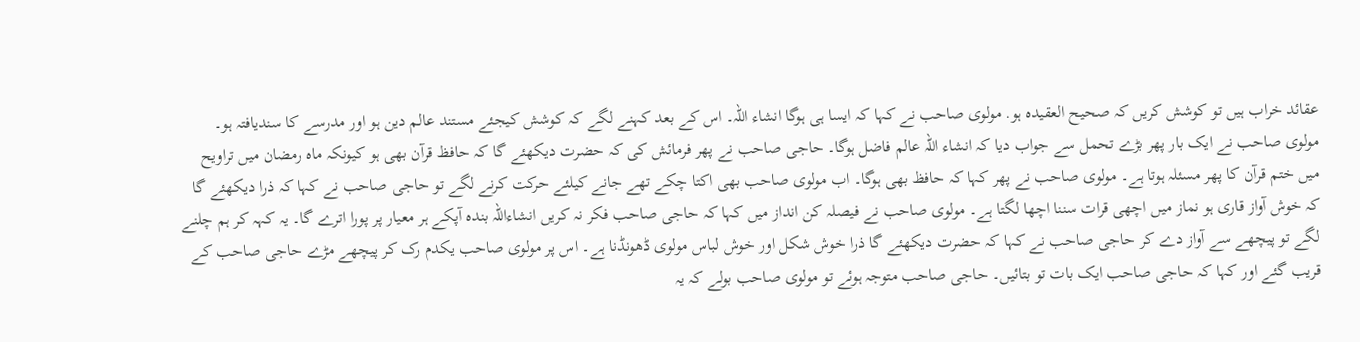عقائد خراب ہیں تو کوشش کریں کہ صحیح العقیدہ ہو. مولوی صاحب نے کہا کہ ایسا ہی ہوگا انشاء اللہ۔ اس کے بعد کہنے لگے کہ کوشش کیجئے مستند عالم دین ہو اور مدرسے کا سندیافتہ ہو۔ مولوی صاحب نے ایک بار پھر بڑے تحمل سے جواب دیا کہ انشاء اللہ عالم فاضل ہوگا۔ حاجی صاحب نے پھر فرمائش کی کہ حضرت دیکھئے گا کہ حافظ قرآن بھی ہو کیونکہ ماہ رمضان میں تراویح میں ختم قرآن کا پھر مسئلہ ہوتا ہے۔ مولوی صاحب نے پھر کہا کہ حافظ بھی ہوگا۔ اب مولوی صاحب بھی اکتا چکے تھے جانے کیلئے حرکت کرنے لگے تو حاجی صاحب نے کہا کہ ذرا دیکھئے گا کہ خوش آواز قاری ہو نماز میں اچھی قرات سننا اچھا لگتا ہے۔ مولوی صاحب نے فیصلہ کن انداز میں کہا کہ حاجی صاحب فکر نہ کریں انشاءاللہ بندہ آپکے ہر معیار پر پورا اترے گا۔ یہ کہہ کر ہم چلنے لگے تو پیچھے سے آواز دے کر حاجی صاحب نے کہا کہ حضرت دیکھئے گا ذرا خوش شکل اور خوش لباس مولوی ڈھونڈنا ہے۔ اس پر مولوی صاحب یکدم رک کر پیچھے مڑے حاجی صاحب کے قریب گئے اور کہا کہ حاجی صاحب ایک بات تو بتائیں۔ حاجی صاحب متوجہ ہوئے تو مولوی صاحب بولے کہ یہ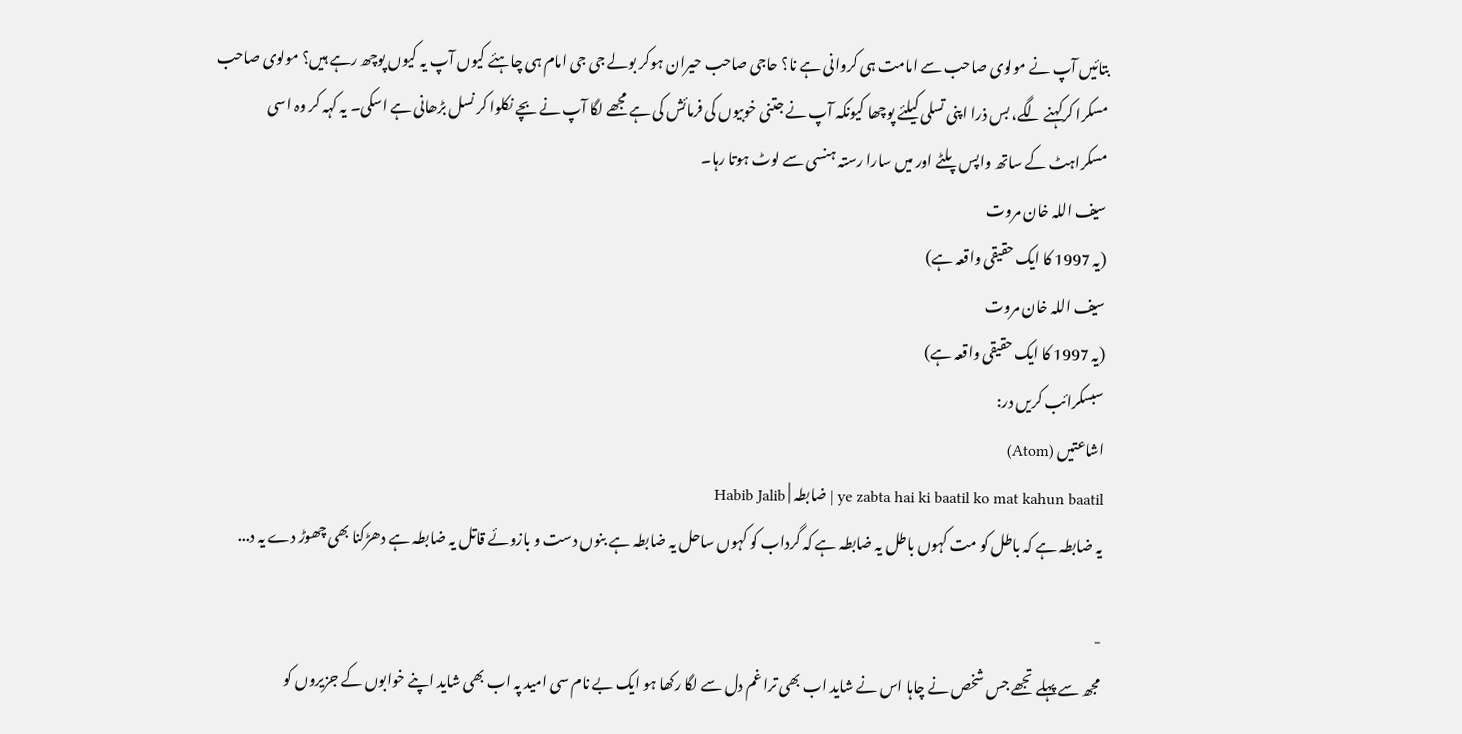بتائیں آپ نے مولوی صاحب سے امامت ہی کروانی ہے نا؟ حاجی صاحب حیران ہوکر بولے جی جی امام ہی چاہئے کیوں آپ یہ کیوں پوچھ رہے ہیں؟ مولوی صاحب مسکرا کرکہنے لگے، بس ذرا اپنی تسلی کیلئے پوچھا کیونکہ آپ نے جتنی خوبیوں کی فرمائش کی ہے مجھے لگا آپ نے بچے نکلوا کر نسل بڑھانی ہے اسکی۔ یہ کہہ کر وہ اسی مسکراہٹ کے ساتھ واپس پلٹے اور میں سارا رستہ ہنسی سے لوٹ ہوتا رہا۔
سیف اللہ خان مروت
(یہ 1997 کا ایک حقیقی واقعہ ہے)
سیف اللہ خان مروت
(یہ 1997 کا ایک حقیقی واقعہ ہے)
سبسکرائب کریں در:
اشاعتیں (Atom)
ye zabta hai ki baatil ko mat kahun baatil | ضابطہ | Habib Jalib
یہ ضابطہ ہے کہ باطل کو مت کہوں باطل یہ ضابطہ ہے کہ گرداب کو کہوں ساحل یہ ضابطہ ہے بنوں دست و بازوئے قاتل یہ ضابطہ ہے دھڑکنا بھی چھوڑ دے یہ د...

-
مجھ سے پہلے تجھے جس شخص نے چاہا اس نے شاید اب بھی ترا غم دل سے لگا رکھا ہو ایک بے نام سی امید پہ اب بھی شاید اپنے خوابوں کے جزیروں کو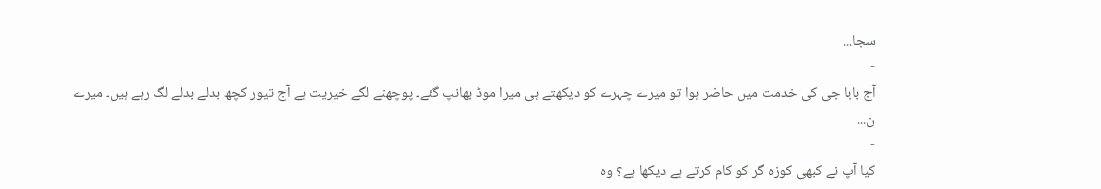سجا...
-
آج بابا جی کی خدمت میں حاضر ہوا تو میرے چہرے کو دیکھتے ہی میرا موڈ بھانپ گئے۔ پوچھنے لگے خیریت ہے آج تیور کچھ بدلے بدلے لگ رہے ہیں۔ میرے ن...
-
کیا آپ نے کبھی کوزہ گر کو کام کرتے ہے دیکھا ہے؟ وہ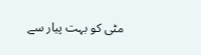مٹی کو بہت پیار سے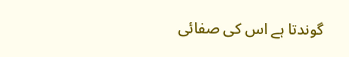گوندتا ہے اس کی صفائی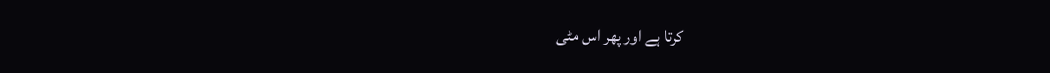کرتا ہے اور پھر اس مٹی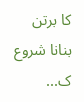کا برتن بنانا شروع ک...